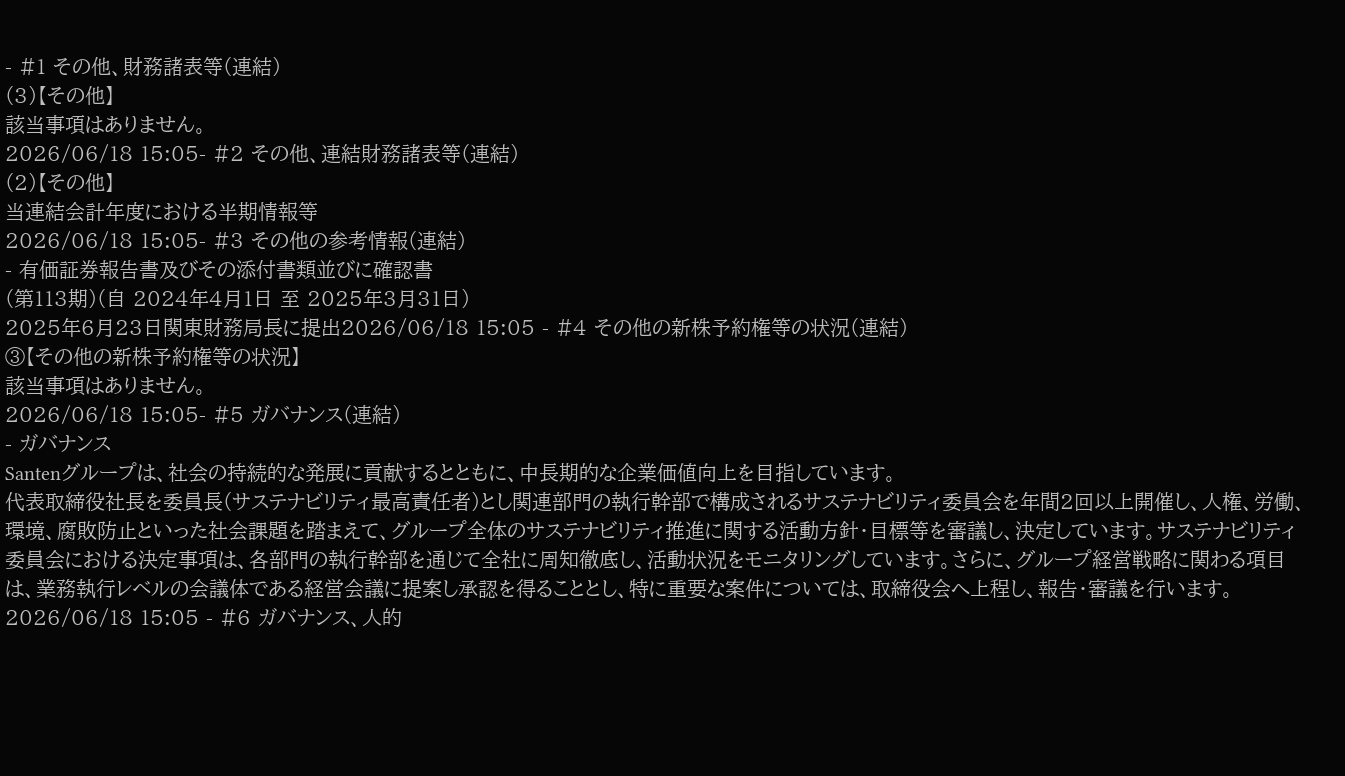- #1 その他、財務諸表等(連結)
(3)【その他】
該当事項はありません。
2026/06/18 15:05- #2 その他、連結財務諸表等(連結)
(2)【その他】
当連結会計年度における半期情報等
2026/06/18 15:05- #3 その他の参考情報(連結)
- 有価証券報告書及びその添付書類並びに確認書
(第113期)(自 2024年4月1日 至 2025年3月31日)
2025年6月23日関東財務局長に提出2026/06/18 15:05 - #4 その他の新株予約権等の状況(連結)
③【その他の新株予約権等の状況】
該当事項はありません。
2026/06/18 15:05- #5 ガバナンス(連結)
- ガバナンス
Santenグループは、社会の持続的な発展に貢献するとともに、中長期的な企業価値向上を目指しています。
代表取締役社長を委員長(サステナビリティ最高責任者)とし関連部門の執行幹部で構成されるサステナビリティ委員会を年間2回以上開催し、人権、労働、環境、腐敗防止といった社会課題を踏まえて、グループ全体のサステナビリティ推進に関する活動方針・目標等を審議し、決定しています。サステナビリティ委員会における決定事項は、各部門の執行幹部を通じて全社に周知徹底し、活動状況をモニタリングしています。さらに、グループ経営戦略に関わる項目は、業務執行レベルの会議体である経営会議に提案し承認を得ることとし、特に重要な案件については、取締役会へ上程し、報告・審議を行います。2026/06/18 15:05 - #6 ガバナンス、人的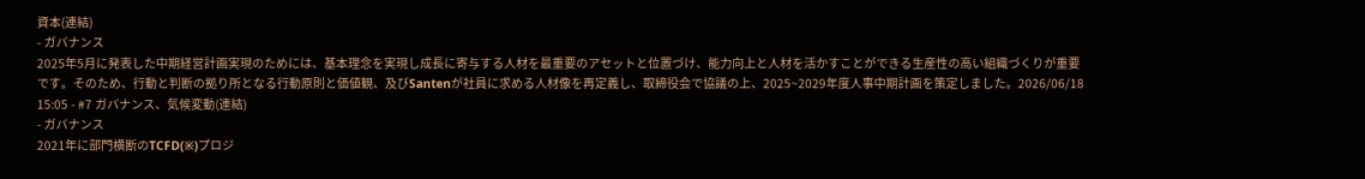資本(連結)
- ガバナンス
2025年5月に発表した中期経営計画実現のためには、基本理念を実現し成長に寄与する人材を最重要のアセットと位置づけ、能力向上と人材を活かすことができる生産性の高い組織づくりが重要です。そのため、行動と判断の拠り所となる行動原則と価値観、及びSantenが社員に求める人材像を再定義し、取締役会で協議の上、2025~2029年度人事中期計画を策定しました。2026/06/18 15:05 - #7 ガバナンス、気候変動(連結)
- ガバナンス
2021年に部門横断のTCFD(※)プロジ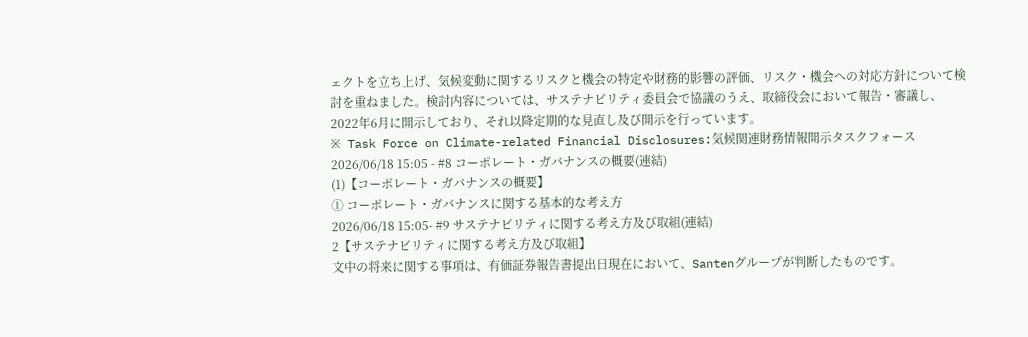ェクトを立ち上げ、気候変動に関するリスクと機会の特定や財務的影響の評価、リスク・機会への対応方針について検討を重ねました。検討内容については、サステナビリティ委員会で協議のうえ、取締役会において報告・審議し、2022年6月に開示しており、それ以降定期的な見直し及び開示を行っています。
※ Task Force on Climate-related Financial Disclosures:気候関連財務情報開示タスクフォース2026/06/18 15:05 - #8 コーポレート・ガバナンスの概要(連結)
(1)【コーポレート・ガバナンスの概要】
① コーポレート・ガバナンスに関する基本的な考え方
2026/06/18 15:05- #9 サステナビリティに関する考え方及び取組(連結)
2【サステナビリティに関する考え方及び取組】
文中の将来に関する事項は、有価証券報告書提出日現在において、Santenグループが判断したものです。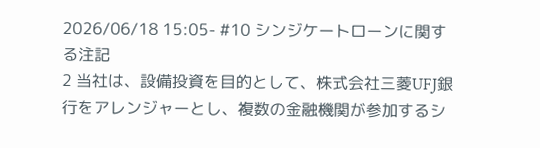2026/06/18 15:05- #10 シンジケートローンに関する注記
2 当社は、設備投資を目的として、株式会社三菱UFJ銀行をアレンジャーとし、複数の金融機関が参加するシ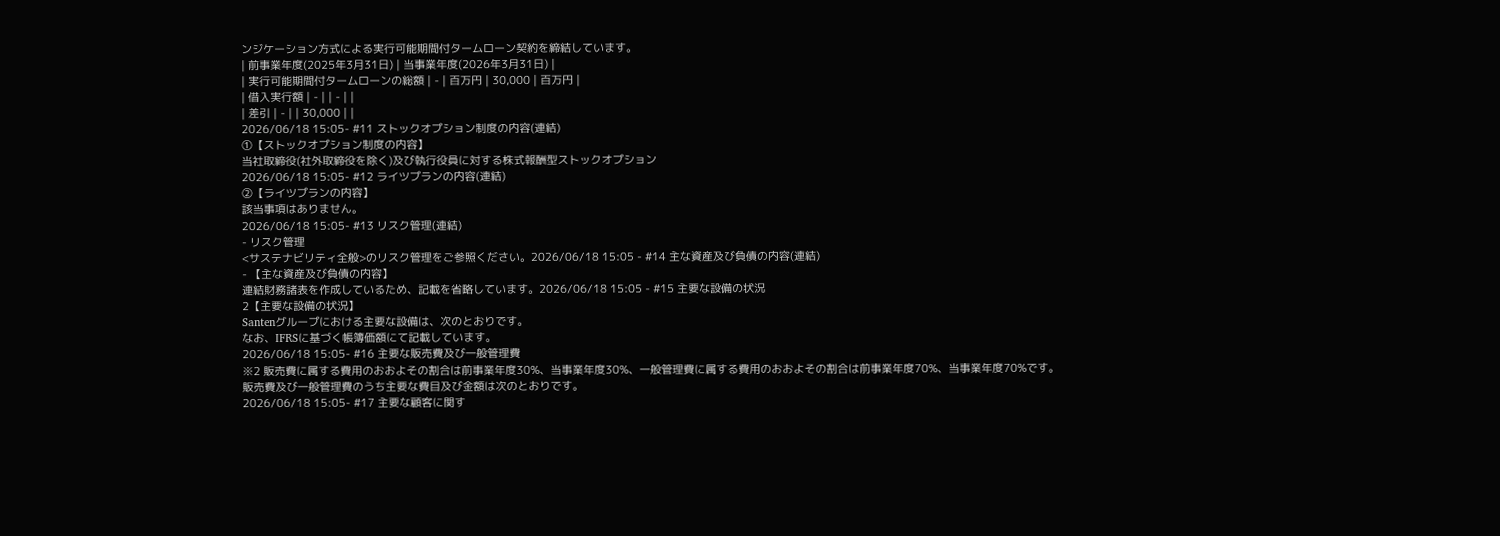ンジケーション方式による実行可能期間付タームローン契約を締結しています。
| 前事業年度(2025年3月31日) | 当事業年度(2026年3月31日) |
| 実行可能期間付タームローンの総額 | - | 百万円 | 30,000 | 百万円 |
| 借入実行額 | - | | - | |
| 差引 | - | | 30,000 | |
2026/06/18 15:05- #11 ストックオプション制度の内容(連結)
①【ストックオプション制度の内容】
当社取締役(社外取締役を除く)及び執行役員に対する株式報酬型ストックオプション
2026/06/18 15:05- #12 ライツプランの内容(連結)
②【ライツプランの内容】
該当事項はありません。
2026/06/18 15:05- #13 リスク管理(連結)
- リスク管理
<サステナビリティ全般>のリスク管理をご参照ください。2026/06/18 15:05 - #14 主な資産及び負債の内容(連結)
- 【主な資産及び負債の内容】
連結財務諸表を作成しているため、記載を省略しています。2026/06/18 15:05 - #15 主要な設備の状況
2【主要な設備の状況】
Santenグループにおける主要な設備は、次のとおりです。
なお、IFRSに基づく帳簿価額にて記載しています。
2026/06/18 15:05- #16 主要な販売費及び一般管理費
※2 販売費に属する費用のおおよその割合は前事業年度30%、当事業年度30%、一般管理費に属する費用のおおよその割合は前事業年度70%、当事業年度70%です。
販売費及び一般管理費のうち主要な費目及び金額は次のとおりです。
2026/06/18 15:05- #17 主要な顧客に関す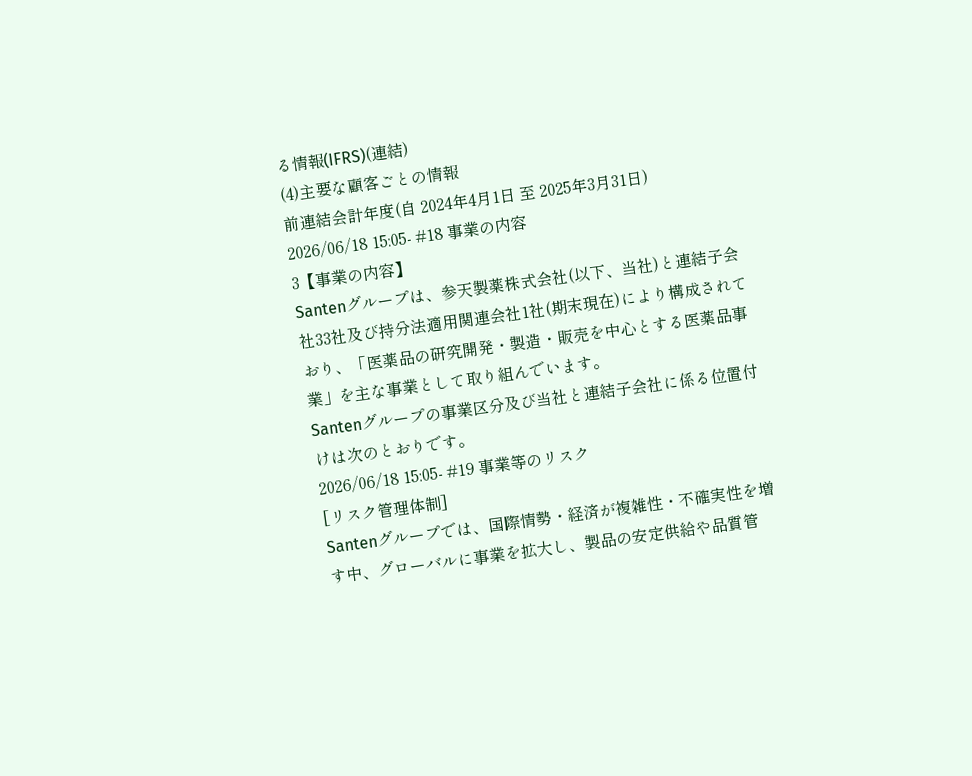る情報(IFRS)(連結)
(4)主要な顧客ごとの情報
前連結会計年度(自 2024年4月1日 至 2025年3月31日)
2026/06/18 15:05- #18 事業の内容
3【事業の内容】
Santenグループは、参天製薬株式会社(以下、当社)と連結子会社33社及び持分法適用関連会社1社(期末現在)により構成されており、「医薬品の研究開発・製造・販売を中心とする医薬品事業」を主な事業として取り組んでいます。
Santenグループの事業区分及び当社と連結子会社に係る位置付けは次のとおりです。
2026/06/18 15:05- #19 事業等のリスク
[リスク管理体制]
Santenグループでは、国際情勢・経済が複雑性・不確実性を増す中、グローバルに事業を拡大し、製品の安定供給や品質管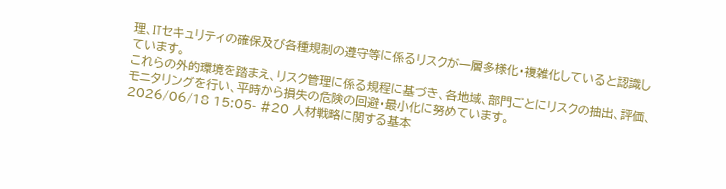理、ITセキュリティの確保及び各種規制の遵守等に係るリスクが一層多様化・複雑化していると認識しています。
これらの外的環境を踏まえ、リスク管理に係る規程に基づき、各地域、部門ごとにリスクの抽出、評価、モニタリングを行い、平時から損失の危険の回避・最小化に努めています。
2026/06/18 15:05- #20 人材戦略に関する基本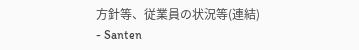方針等、従業員の状況等(連結)
- Santen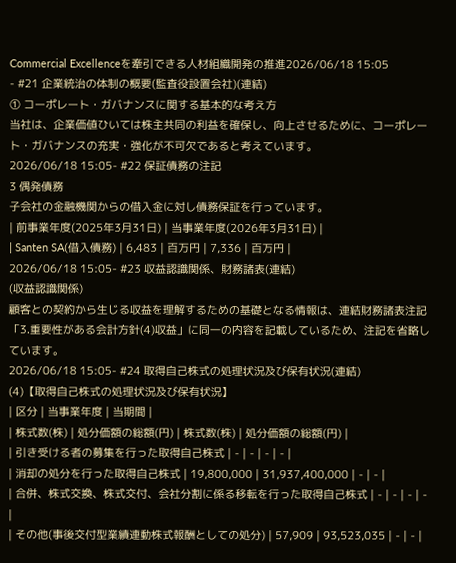Commercial Excellenceを牽引できる人材組織開発の推進2026/06/18 15:05
- #21 企業統治の体制の概要(監査役設置会社)(連結)
① コーポレート・ガバナンスに関する基本的な考え方
当社は、企業価値ひいては株主共同の利益を確保し、向上させるために、コーポレート・ガバナンスの充実・強化が不可欠であると考えています。
2026/06/18 15:05- #22 保証債務の注記
3 偶発債務
子会社の金融機関からの借入金に対し債務保証を行っています。
| 前事業年度(2025年3月31日) | 当事業年度(2026年3月31日) |
| Santen SA(借入債務) | 6,483 | 百万円 | 7,336 | 百万円 |
2026/06/18 15:05- #23 収益認識関係、財務諸表(連結)
(収益認識関係)
顧客との契約から生じる収益を理解するための基礎となる情報は、連結財務諸表注記「3.重要性がある会計方針(4)収益」に同一の内容を記載しているため、注記を省略しています。
2026/06/18 15:05- #24 取得自己株式の処理状況及び保有状況(連結)
(4)【取得自己株式の処理状況及び保有状況】
| 区分 | 当事業年度 | 当期間 |
| 株式数(株) | 処分価額の総額(円) | 株式数(株) | 処分価額の総額(円) |
| 引き受ける者の募集を行った取得自己株式 | - | - | - | - |
| 消却の処分を行った取得自己株式 | 19,800,000 | 31,937,400,000 | - | - |
| 合併、株式交換、株式交付、会社分割に係る移転を行った取得自己株式 | - | - | - | - |
| その他(事後交付型業績連動株式報酬としての処分) | 57,909 | 93,523,035 | - | - |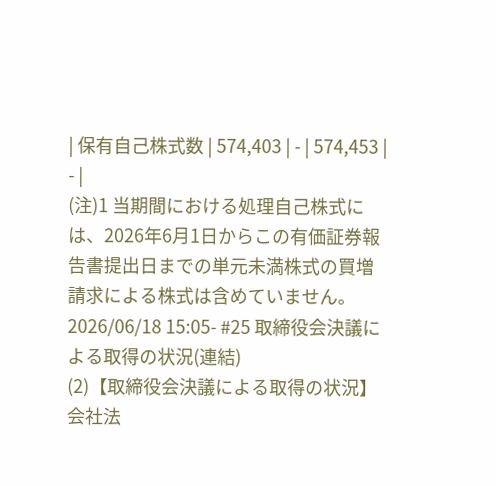| 保有自己株式数 | 574,403 | - | 574,453 | - |
(注)1 当期間における処理自己株式には、2026年6月1日からこの有価証券報告書提出日までの単元未満株式の買増請求による株式は含めていません。
2026/06/18 15:05- #25 取締役会決議による取得の状況(連結)
(2)【取締役会決議による取得の状況】
会社法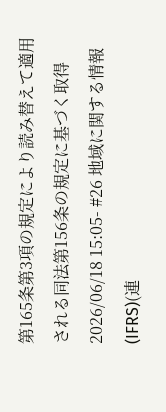第165条第3項の規定により読み替えて適用される同法第156条の規定に基づく取得
2026/06/18 15:05- #26 地域に関する情報(IFRS)(連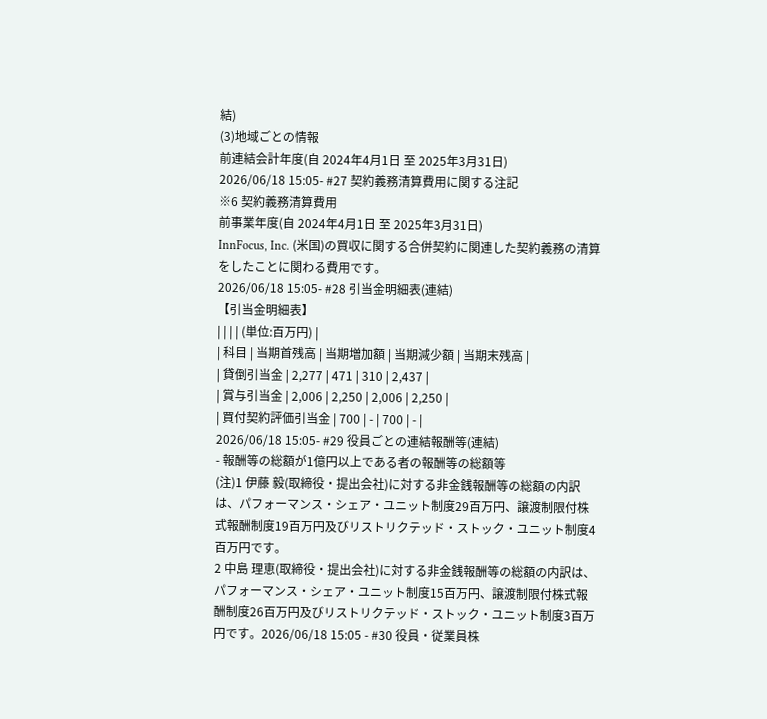結)
(3)地域ごとの情報
前連結会計年度(自 2024年4月1日 至 2025年3月31日)
2026/06/18 15:05- #27 契約義務清算費用に関する注記
※6 契約義務清算費用
前事業年度(自 2024年4月1日 至 2025年3月31日)
InnFocus, Inc. (米国)の買収に関する合併契約に関連した契約義務の清算をしたことに関わる費用です。
2026/06/18 15:05- #28 引当金明細表(連結)
【引当金明細表】
| | | | (単位:百万円) |
| 科目 | 当期首残高 | 当期増加額 | 当期減少額 | 当期末残高 |
| 貸倒引当金 | 2,277 | 471 | 310 | 2,437 |
| 賞与引当金 | 2,006 | 2,250 | 2,006 | 2,250 |
| 買付契約評価引当金 | 700 | - | 700 | - |
2026/06/18 15:05- #29 役員ごとの連結報酬等(連結)
- 報酬等の総額が1億円以上である者の報酬等の総額等
(注)1 伊藤 毅(取締役・提出会社)に対する非金銭報酬等の総額の内訳は、パフォーマンス・シェア・ユニット制度29百万円、譲渡制限付株式報酬制度19百万円及びリストリクテッド・ストック・ユニット制度4百万円です。
2 中島 理恵(取締役・提出会社)に対する非金銭報酬等の総額の内訳は、パフォーマンス・シェア・ユニット制度15百万円、譲渡制限付株式報酬制度26百万円及びリストリクテッド・ストック・ユニット制度3百万円です。2026/06/18 15:05 - #30 役員・従業員株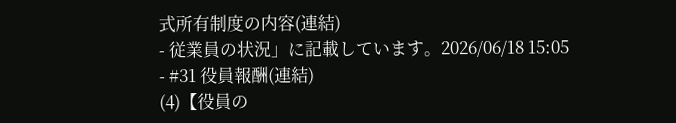式所有制度の内容(連結)
- 従業員の状況」に記載しています。2026/06/18 15:05
- #31 役員報酬(連結)
(4)【役員の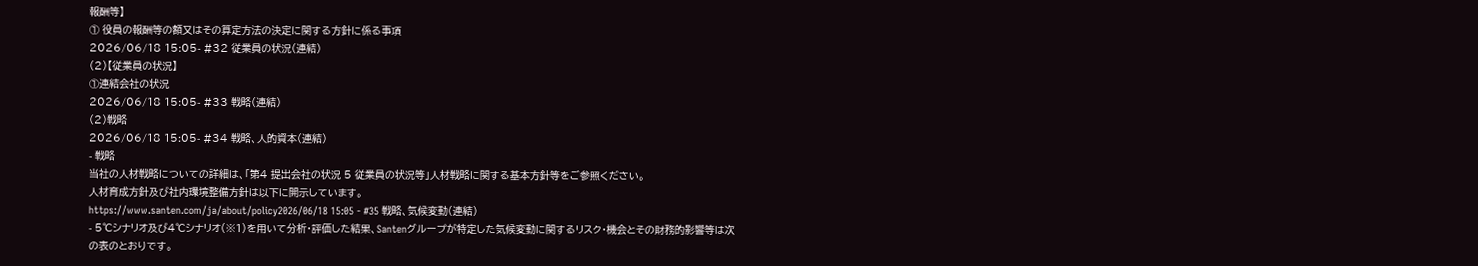報酬等】
① 役員の報酬等の額又はその算定方法の決定に関する方針に係る事項
2026/06/18 15:05- #32 従業員の状況(連結)
(2)【従業員の状況】
①連結会社の状況
2026/06/18 15:05- #33 戦略(連結)
(2)戦略
2026/06/18 15:05- #34 戦略、人的資本(連結)
- 戦略
当社の人材戦略についての詳細は、「第4 提出会社の状況 5 従業員の状況等」人材戦略に関する基本方針等をご参照ください。
人材育成方針及び社内環境整備方針は以下に開示しています。
https://www.santen.com/ja/about/policy2026/06/18 15:05 - #35 戦略、気候変動(連結)
- 5℃シナリオ及び4℃シナリオ(※1)を用いて分析・評価した結果、Santenグループが特定した気候変動に関するリスク・機会とその財務的影響等は次の表のとおりです。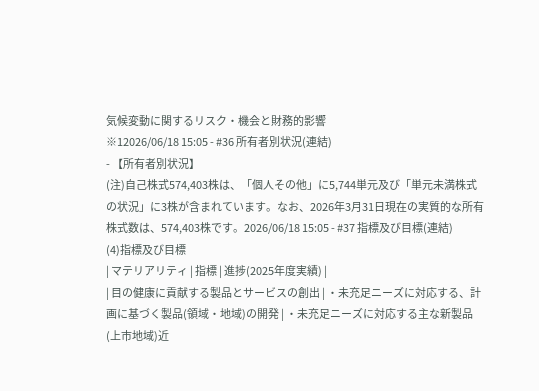気候変動に関するリスク・機会と財務的影響
※12026/06/18 15:05 - #36 所有者別状況(連結)
- 【所有者別状況】
(注)自己株式574,403株は、「個人その他」に5,744単元及び「単元未満株式の状況」に3株が含まれています。なお、2026年3月31日現在の実質的な所有株式数は、574,403株です。2026/06/18 15:05 - #37 指標及び目標(連結)
(4)指標及び目標
| マテリアリティ | 指標 | 進捗(2025年度実績) |
| 目の健康に貢献する製品とサービスの創出 | ・未充足ニーズに対応する、計画に基づく製品(領域・地域)の開発 | ・未充足ニーズに対応する主な新製品(上市地域)近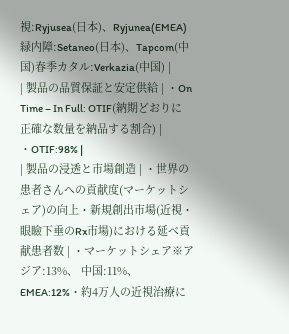視:Ryjusea(日本)、Ryjunea(EMEA)緑内障:Setaneo(日本)、Tapcom(中国)春季カタル:Verkazia(中国) |
| 製品の品質保証と安定供給 | ・On Time – In Full: OTIF(納期どおりに正確な数量を納品する割合) | ・OTIF:98% |
| 製品の浸透と市場創造 | ・世界の患者さんへの貢献度(マーケットシェア)の向上・新規創出市場(近視・眼瞼下垂のRx市場)における延べ貢献患者数 | ・マーケットシェア※アジア:13%、 中国:11%、 EMEA:12%・約4万人の近視治療に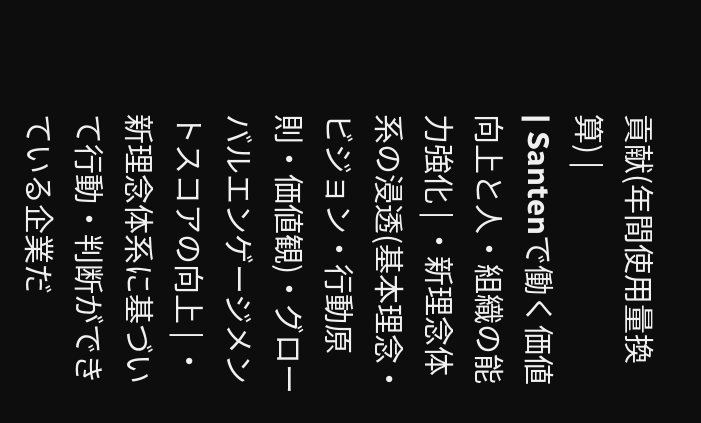貢献(年間使用量換算) |
| Santenで働く価値向上と人・組織の能力強化 | ・新理念体系の浸透(基本理念・ビジョン・行動原則・価値観)・グローバルエンゲージメントスコアの向上 | ・新理念体系に基づいて行動・判断ができている企業だ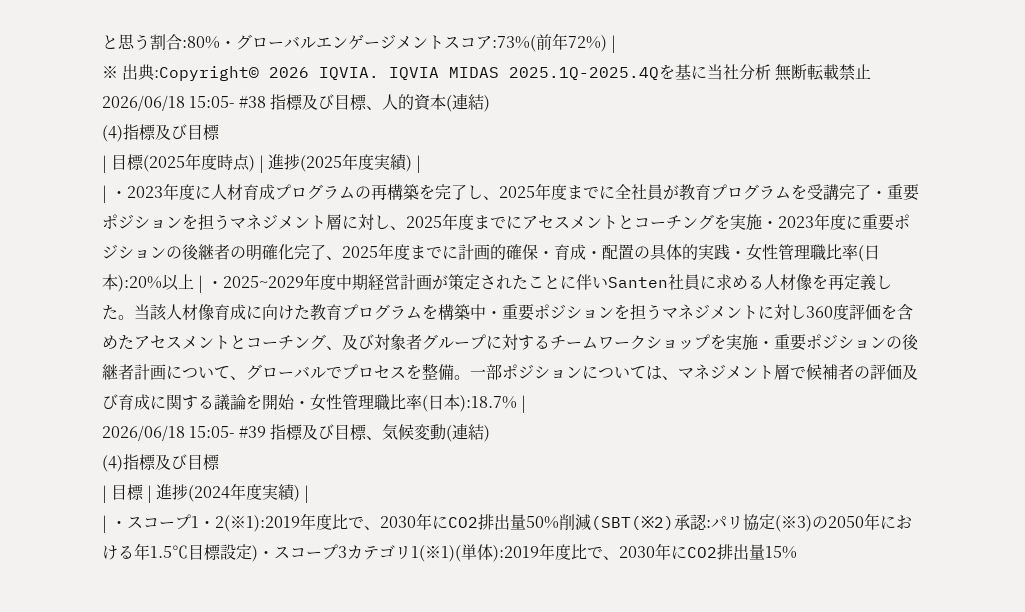と思う割合:80%・グローバルエンゲージメントスコア:73%(前年72%) |
※ 出典:Copyright© 2026 IQVIA. IQVIA MIDAS 2025.1Q-2025.4Qを基に当社分析 無断転載禁止
2026/06/18 15:05- #38 指標及び目標、人的資本(連結)
(4)指標及び目標
| 目標(2025年度時点) | 進捗(2025年度実績) |
| ・2023年度に人材育成プログラムの再構築を完了し、2025年度までに全社員が教育プログラムを受講完了・重要ポジションを担うマネジメント層に対し、2025年度までにアセスメントとコーチングを実施・2023年度に重要ポジションの後継者の明確化完了、2025年度までに計画的確保・育成・配置の具体的実践・女性管理職比率(日本):20%以上 | ・2025~2029年度中期経営計画が策定されたことに伴いSanten社員に求める人材像を再定義した。当該人材像育成に向けた教育プログラムを構築中・重要ポジションを担うマネジメントに対し360度評価を含めたアセスメントとコーチング、及び対象者グループに対するチームワークショップを実施・重要ポジションの後継者計画について、グローバルでプロセスを整備。一部ポジションについては、マネジメント層で候補者の評価及び育成に関する議論を開始・女性管理職比率(日本):18.7% |
2026/06/18 15:05- #39 指標及び目標、気候変動(連結)
(4)指標及び目標
| 目標 | 進捗(2024年度実績) |
| ・スコープ1・2(※1):2019年度比で、2030年にCO2排出量50%削減(SBT(※2)承認:パリ協定(※3)の2050年における年1.5℃目標設定)・スコープ3カテゴリ1(※1)(単体):2019年度比で、2030年にCO2排出量15%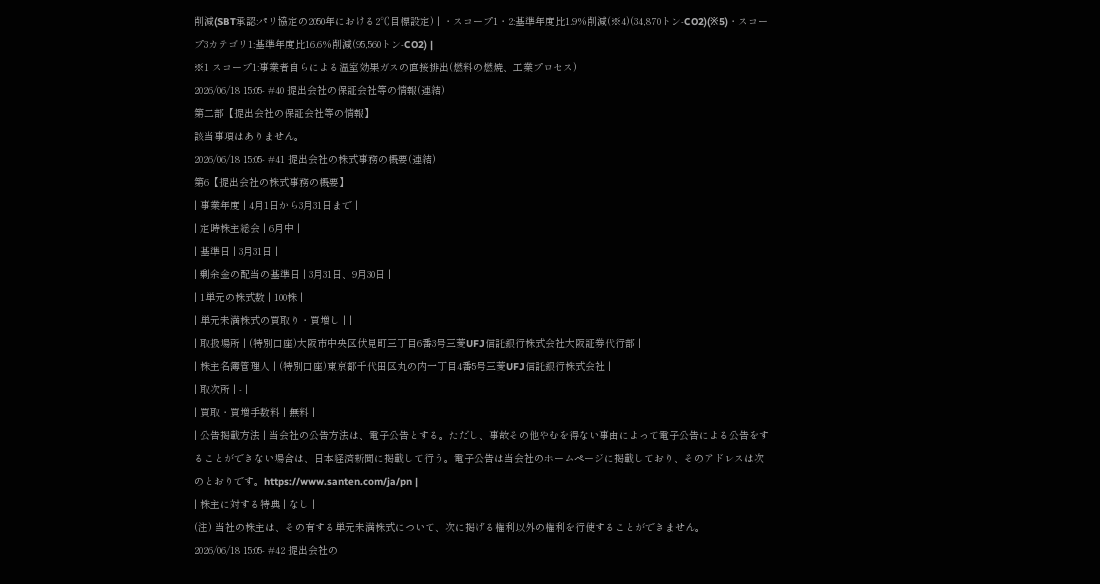削減(SBT承認:パリ協定の2050年における2℃目標設定) | ・スコープ1・2:基準年度比1.9%削減(※4)(34,870トン-CO2)(※5)・スコープ3カテゴリ1:基準年度比16.6%削減(95,560トン-CO2) |
※1 スコープ1:事業者自らによる温室効果ガスの直接排出(燃料の燃焼、工業プロセス)
2026/06/18 15:05- #40 提出会社の保証会社等の情報(連結)
第二部【提出会社の保証会社等の情報】
該当事項はありません。
2026/06/18 15:05- #41 提出会社の株式事務の概要(連結)
第6【提出会社の株式事務の概要】
| 事業年度 | 4月1日から3月31日まで |
| 定時株主総会 | 6月中 |
| 基準日 | 3月31日 |
| 剰余金の配当の基準日 | 3月31日、9月30日 |
| 1単元の株式数 | 100株 |
| 単元未満株式の買取り・買増し | |
| 取扱場所 | (特別口座)大阪市中央区伏見町三丁目6番3号三菱UFJ信託銀行株式会社大阪証券代行部 |
| 株主名簿管理人 | (特別口座)東京都千代田区丸の内一丁目4番5号三菱UFJ信託銀行株式会社 |
| 取次所 | - |
| 買取・買増手数料 | 無料 |
| 公告掲載方法 | 当会社の公告方法は、電子公告とする。ただし、事故その他やむを得ない事由によって電子公告による公告をすることができない場合は、日本経済新聞に掲載して行う。電子公告は当会社のホームページに掲載しており、そのアドレスは次のとおりです。https://www.santen.com/ja/pn |
| 株主に対する特典 | なし |
(注) 当社の株主は、その有する単元未満株式について、次に掲げる権利以外の権利を行使することができません。
2026/06/18 15:05- #42 提出会社の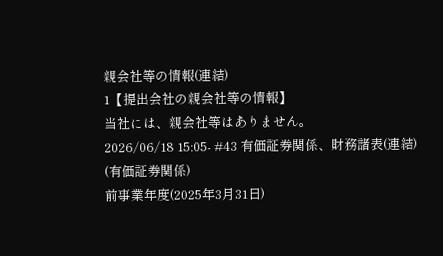親会社等の情報(連結)
1【提出会社の親会社等の情報】
当社には、親会社等はありません。
2026/06/18 15:05- #43 有価証券関係、財務諸表(連結)
(有価証券関係)
前事業年度(2025年3月31日)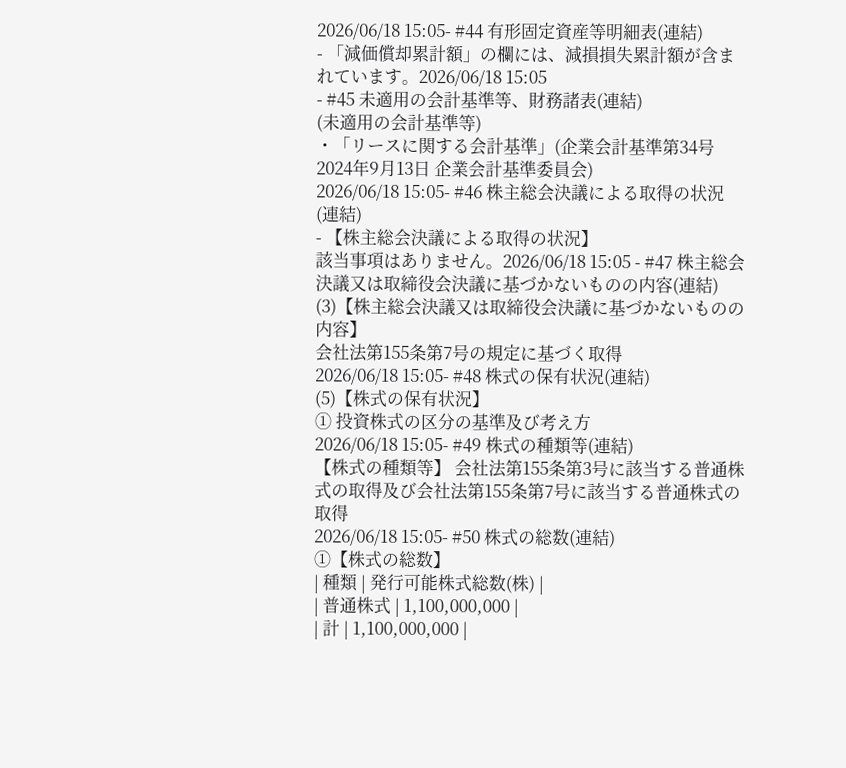2026/06/18 15:05- #44 有形固定資産等明細表(連結)
- 「減価償却累計額」の欄には、減損損失累計額が含まれています。2026/06/18 15:05
- #45 未適用の会計基準等、財務諸表(連結)
(未適用の会計基準等)
・「リースに関する会計基準」(企業会計基準第34号 2024年9月13日 企業会計基準委員会)
2026/06/18 15:05- #46 株主総会決議による取得の状況(連結)
- 【株主総会決議による取得の状況】
該当事項はありません。2026/06/18 15:05 - #47 株主総会決議又は取締役会決議に基づかないものの内容(連結)
(3)【株主総会決議又は取締役会決議に基づかないものの内容】
会社法第155条第7号の規定に基づく取得
2026/06/18 15:05- #48 株式の保有状況(連結)
(5)【株式の保有状況】
① 投資株式の区分の基準及び考え方
2026/06/18 15:05- #49 株式の種類等(連結)
【株式の種類等】 会社法第155条第3号に該当する普通株式の取得及び会社法第155条第7号に該当する普通株式の取得
2026/06/18 15:05- #50 株式の総数(連結)
①【株式の総数】
| 種類 | 発行可能株式総数(株) |
| 普通株式 | 1,100,000,000 |
| 計 | 1,100,000,000 |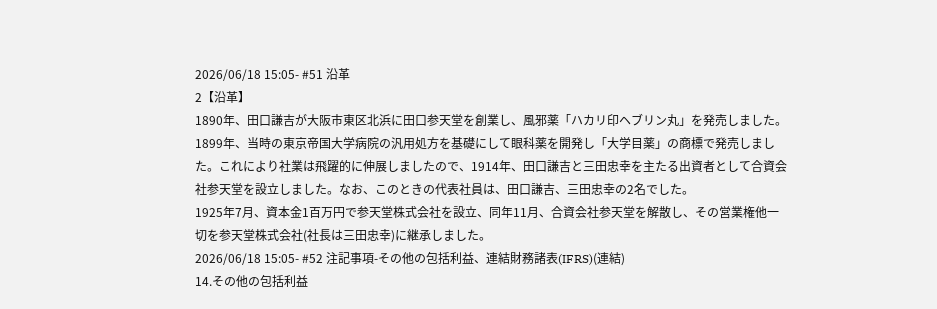2026/06/18 15:05- #51 沿革
2【沿革】
1890年、田口謙吉が大阪市東区北浜に田口参天堂を創業し、風邪薬「ハカリ印ヘブリン丸」を発売しました。1899年、当時の東京帝国大学病院の汎用処方を基礎にして眼科薬を開発し「大学目薬」の商標で発売しました。これにより社業は飛躍的に伸展しましたので、1914年、田口謙吉と三田忠幸を主たる出資者として合資会社参天堂を設立しました。なお、このときの代表社員は、田口謙吉、三田忠幸の2名でした。
1925年7月、資本金1百万円で参天堂株式会社を設立、同年11月、合資会社参天堂を解散し、その営業権他一切を参天堂株式会社(社長は三田忠幸)に継承しました。
2026/06/18 15:05- #52 注記事項-その他の包括利益、連結財務諸表(IFRS)(連結)
14.その他の包括利益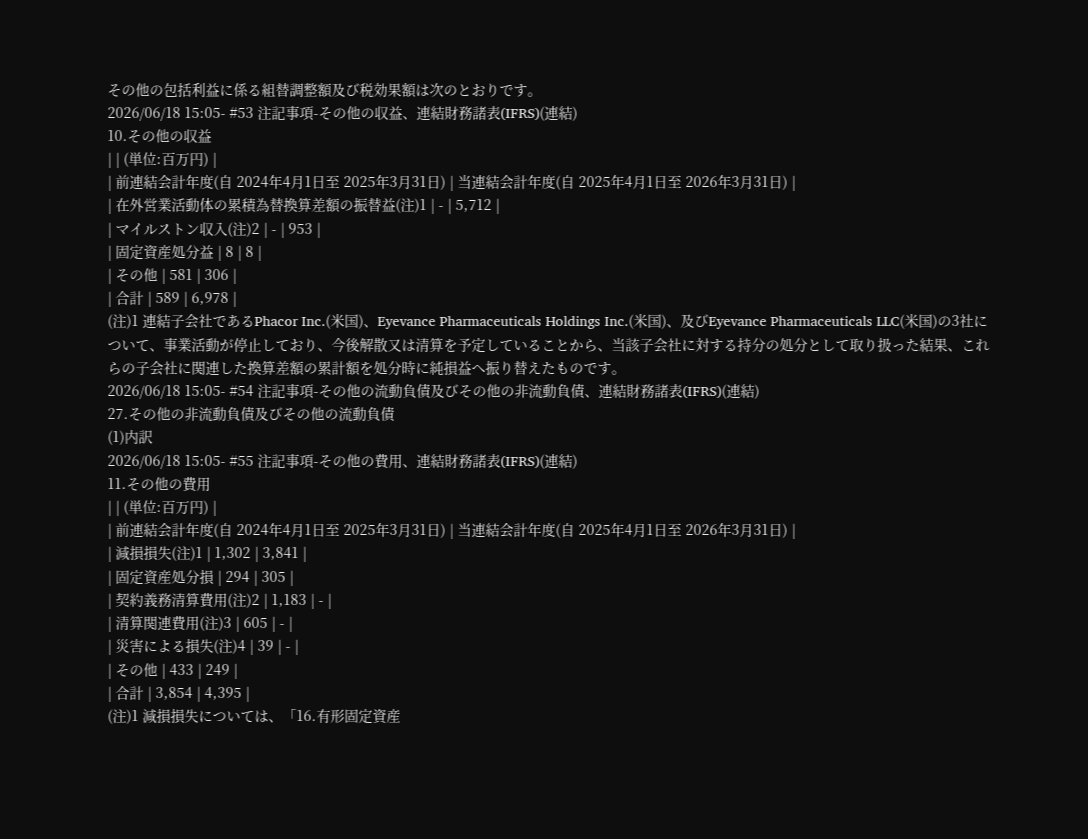その他の包括利益に係る組替調整額及び税効果額は次のとおりです。
2026/06/18 15:05- #53 注記事項-その他の収益、連結財務諸表(IFRS)(連結)
10.その他の収益
| | (単位:百万円) |
| 前連結会計年度(自 2024年4月1日至 2025年3月31日) | 当連結会計年度(自 2025年4月1日至 2026年3月31日) |
| 在外営業活動体の累積為替換算差額の振替益(注)1 | - | 5,712 |
| マイルストン収入(注)2 | - | 953 |
| 固定資産処分益 | 8 | 8 |
| その他 | 581 | 306 |
| 合計 | 589 | 6,978 |
(注)1 連結子会社であるPhacor Inc.(米国)、Eyevance Pharmaceuticals Holdings Inc.(米国)、及びEyevance Pharmaceuticals LLC(米国)の3社について、事業活動が停止しており、今後解散又は清算を予定していることから、当該子会社に対する持分の処分として取り扱った結果、これらの子会社に関連した換算差額の累計額を処分時に純損益へ振り替えたものです。
2026/06/18 15:05- #54 注記事項-その他の流動負債及びその他の非流動負債、連結財務諸表(IFRS)(連結)
27.その他の非流動負債及びその他の流動負債
(1)内訳
2026/06/18 15:05- #55 注記事項-その他の費用、連結財務諸表(IFRS)(連結)
11.その他の費用
| | (単位:百万円) |
| 前連結会計年度(自 2024年4月1日至 2025年3月31日) | 当連結会計年度(自 2025年4月1日至 2026年3月31日) |
| 減損損失(注)1 | 1,302 | 3,841 |
| 固定資産処分損 | 294 | 305 |
| 契約義務清算費用(注)2 | 1,183 | - |
| 清算関連費用(注)3 | 605 | - |
| 災害による損失(注)4 | 39 | - |
| その他 | 433 | 249 |
| 合計 | 3,854 | 4,395 |
(注)1 減損損失については、「16.有形固定資産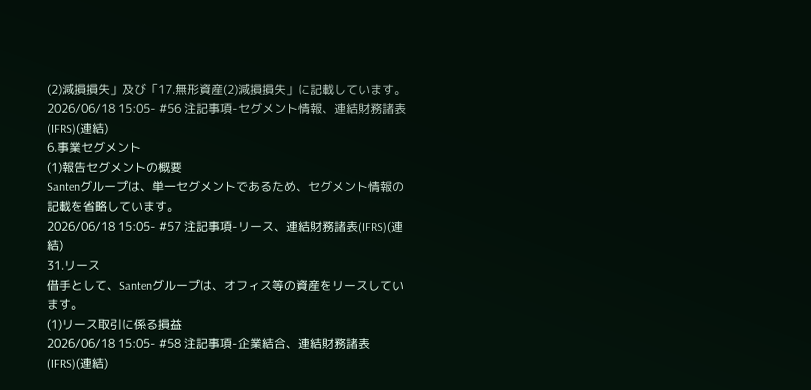(2)減損損失」及び「17.無形資産(2)減損損失」に記載しています。
2026/06/18 15:05- #56 注記事項-セグメント情報、連結財務諸表(IFRS)(連結)
6.事業セグメント
(1)報告セグメントの概要
Santenグループは、単一セグメントであるため、セグメント情報の記載を省略しています。
2026/06/18 15:05- #57 注記事項-リース、連結財務諸表(IFRS)(連結)
31.リース
借手として、Santenグループは、オフィス等の資産をリースしています。
(1)リース取引に係る損益
2026/06/18 15:05- #58 注記事項-企業結合、連結財務諸表(IFRS)(連結)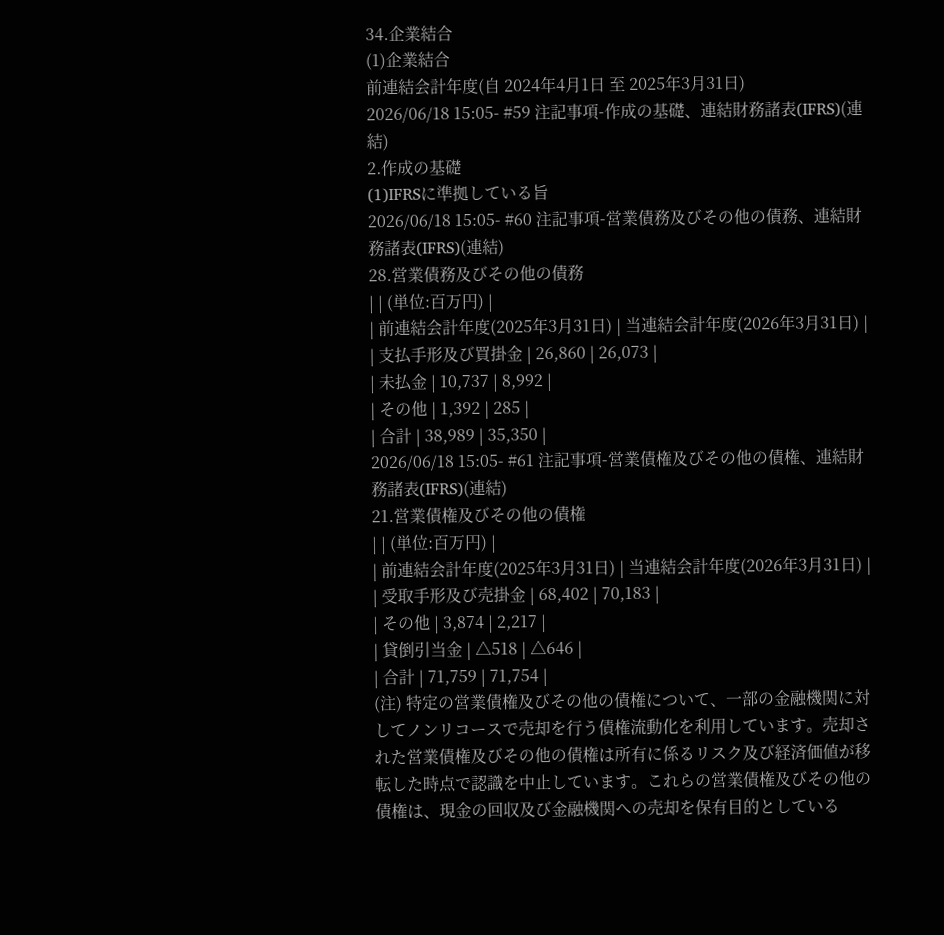34.企業結合
(1)企業結合
前連結会計年度(自 2024年4月1日 至 2025年3月31日)
2026/06/18 15:05- #59 注記事項-作成の基礎、連結財務諸表(IFRS)(連結)
2.作成の基礎
(1)IFRSに準拠している旨
2026/06/18 15:05- #60 注記事項-営業債務及びその他の債務、連結財務諸表(IFRS)(連結)
28.営業債務及びその他の債務
| | (単位:百万円) |
| 前連結会計年度(2025年3月31日) | 当連結会計年度(2026年3月31日) |
| 支払手形及び買掛金 | 26,860 | 26,073 |
| 未払金 | 10,737 | 8,992 |
| その他 | 1,392 | 285 |
| 合計 | 38,989 | 35,350 |
2026/06/18 15:05- #61 注記事項-営業債権及びその他の債権、連結財務諸表(IFRS)(連結)
21.営業債権及びその他の債権
| | (単位:百万円) |
| 前連結会計年度(2025年3月31日) | 当連結会計年度(2026年3月31日) |
| 受取手形及び売掛金 | 68,402 | 70,183 |
| その他 | 3,874 | 2,217 |
| 貸倒引当金 | △518 | △646 |
| 合計 | 71,759 | 71,754 |
(注) 特定の営業債権及びその他の債権について、一部の金融機関に対してノンリコースで売却を行う債権流動化を利用しています。売却された営業債権及びその他の債権は所有に係るリスク及び経済価値が移転した時点で認識を中止しています。これらの営業債権及びその他の債権は、現金の回収及び金融機関への売却を保有目的としている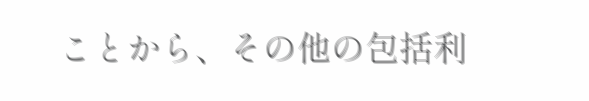ことから、その他の包括利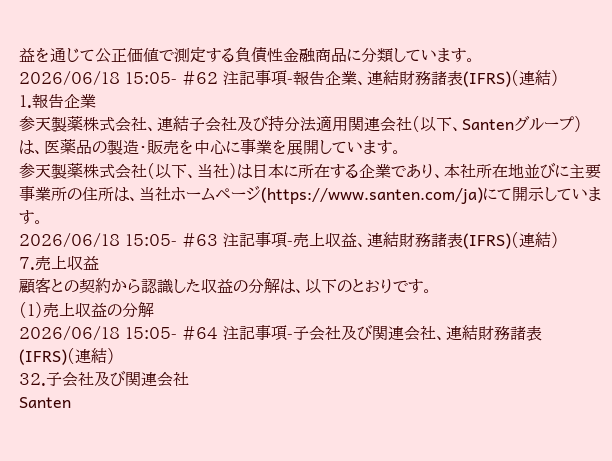益を通じて公正価値で測定する負債性金融商品に分類しています。
2026/06/18 15:05- #62 注記事項-報告企業、連結財務諸表(IFRS)(連結)
1.報告企業
参天製薬株式会社、連結子会社及び持分法適用関連会社(以下、Santenグループ)は、医薬品の製造・販売を中心に事業を展開しています。
参天製薬株式会社(以下、当社)は日本に所在する企業であり、本社所在地並びに主要事業所の住所は、当社ホームページ(https://www.santen.com/ja)にて開示しています。
2026/06/18 15:05- #63 注記事項-売上収益、連結財務諸表(IFRS)(連結)
7.売上収益
顧客との契約から認識した収益の分解は、以下のとおりです。
(1)売上収益の分解
2026/06/18 15:05- #64 注記事項-子会社及び関連会社、連結財務諸表(IFRS)(連結)
32.子会社及び関連会社
Santen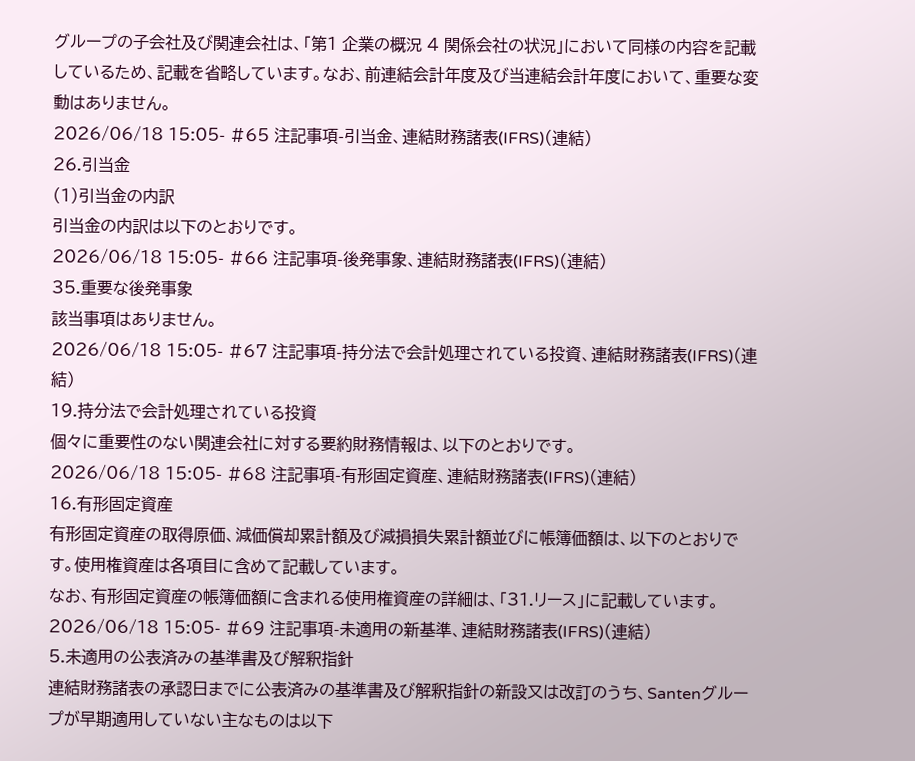グループの子会社及び関連会社は、「第1 企業の概況 4 関係会社の状況」において同様の内容を記載しているため、記載を省略しています。なお、前連結会計年度及び当連結会計年度において、重要な変動はありません。
2026/06/18 15:05- #65 注記事項-引当金、連結財務諸表(IFRS)(連結)
26.引当金
(1)引当金の内訳
引当金の内訳は以下のとおりです。
2026/06/18 15:05- #66 注記事項-後発事象、連結財務諸表(IFRS)(連結)
35.重要な後発事象
該当事項はありません。
2026/06/18 15:05- #67 注記事項-持分法で会計処理されている投資、連結財務諸表(IFRS)(連結)
19.持分法で会計処理されている投資
個々に重要性のない関連会社に対する要約財務情報は、以下のとおりです。
2026/06/18 15:05- #68 注記事項-有形固定資産、連結財務諸表(IFRS)(連結)
16.有形固定資産
有形固定資産の取得原価、減価償却累計額及び減損損失累計額並びに帳簿価額は、以下のとおりです。使用権資産は各項目に含めて記載しています。
なお、有形固定資産の帳簿価額に含まれる使用権資産の詳細は、「31.リース」に記載しています。
2026/06/18 15:05- #69 注記事項-未適用の新基準、連結財務諸表(IFRS)(連結)
5.未適用の公表済みの基準書及び解釈指針
連結財務諸表の承認日までに公表済みの基準書及び解釈指針の新設又は改訂のうち、Santenグループが早期適用していない主なものは以下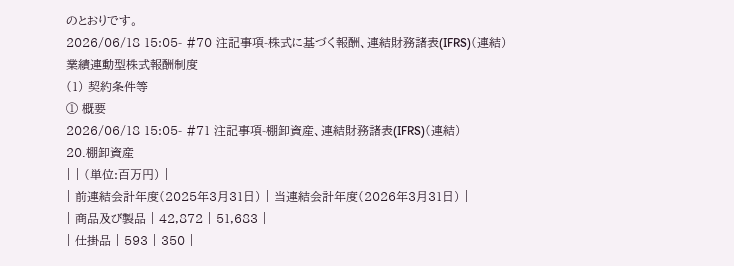のとおりです。
2026/06/18 15:05- #70 注記事項-株式に基づく報酬、連結財務諸表(IFRS)(連結)
業績連動型株式報酬制度
(1) 契約条件等
① 概要
2026/06/18 15:05- #71 注記事項-棚卸資産、連結財務諸表(IFRS)(連結)
20.棚卸資産
| | (単位:百万円) |
| 前連結会計年度(2025年3月31日) | 当連結会計年度(2026年3月31日) |
| 商品及び製品 | 42,872 | 51,683 |
| 仕掛品 | 593 | 350 |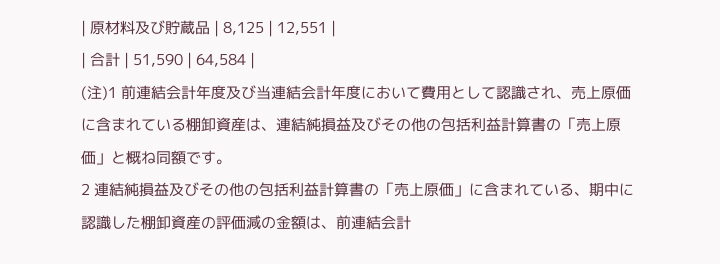| 原材料及び貯蔵品 | 8,125 | 12,551 |
| 合計 | 51,590 | 64,584 |
(注)1 前連結会計年度及び当連結会計年度において費用として認識され、売上原価に含まれている棚卸資産は、連結純損益及びその他の包括利益計算書の「売上原価」と概ね同額です。
2 連結純損益及びその他の包括利益計算書の「売上原価」に含まれている、期中に認識した棚卸資産の評価減の金額は、前連結会計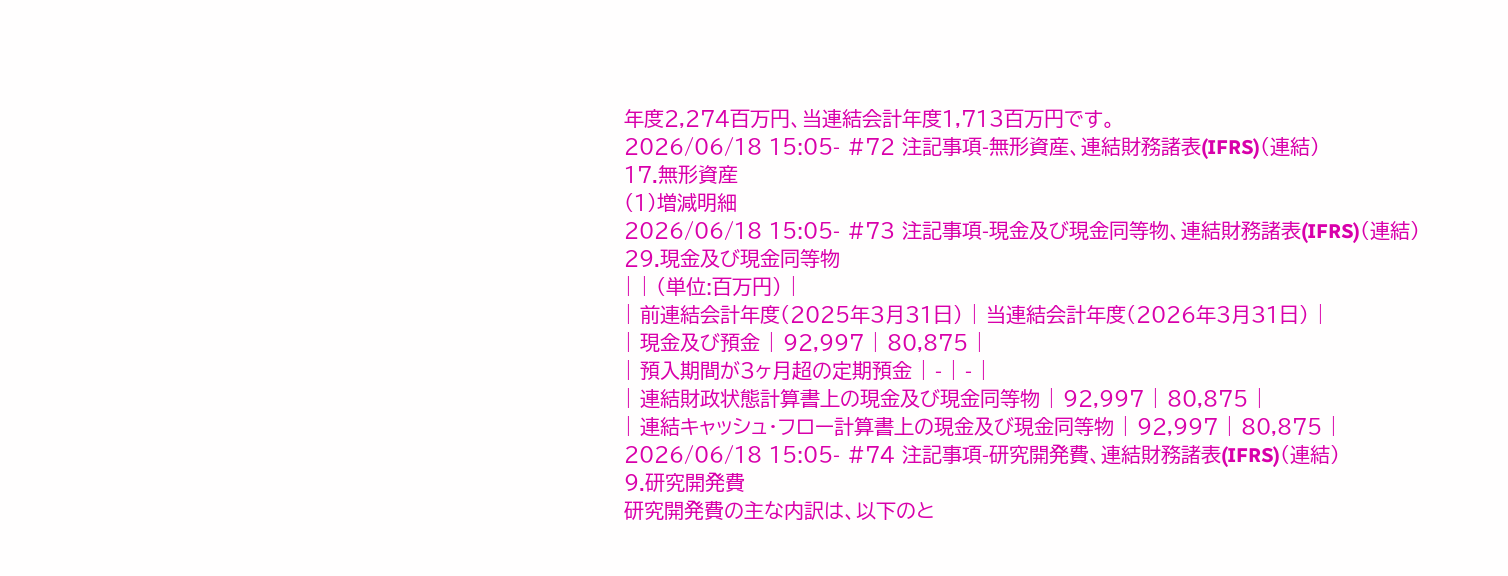年度2,274百万円、当連結会計年度1,713百万円です。
2026/06/18 15:05- #72 注記事項-無形資産、連結財務諸表(IFRS)(連結)
17.無形資産
(1)増減明細
2026/06/18 15:05- #73 注記事項-現金及び現金同等物、連結財務諸表(IFRS)(連結)
29.現金及び現金同等物
| | (単位:百万円) |
| 前連結会計年度(2025年3月31日) | 当連結会計年度(2026年3月31日) |
| 現金及び預金 | 92,997 | 80,875 |
| 預入期間が3ヶ月超の定期預金 | - | - |
| 連結財政状態計算書上の現金及び現金同等物 | 92,997 | 80,875 |
| 連結キャッシュ・フロー計算書上の現金及び現金同等物 | 92,997 | 80,875 |
2026/06/18 15:05- #74 注記事項-研究開発費、連結財務諸表(IFRS)(連結)
9.研究開発費
研究開発費の主な内訳は、以下のと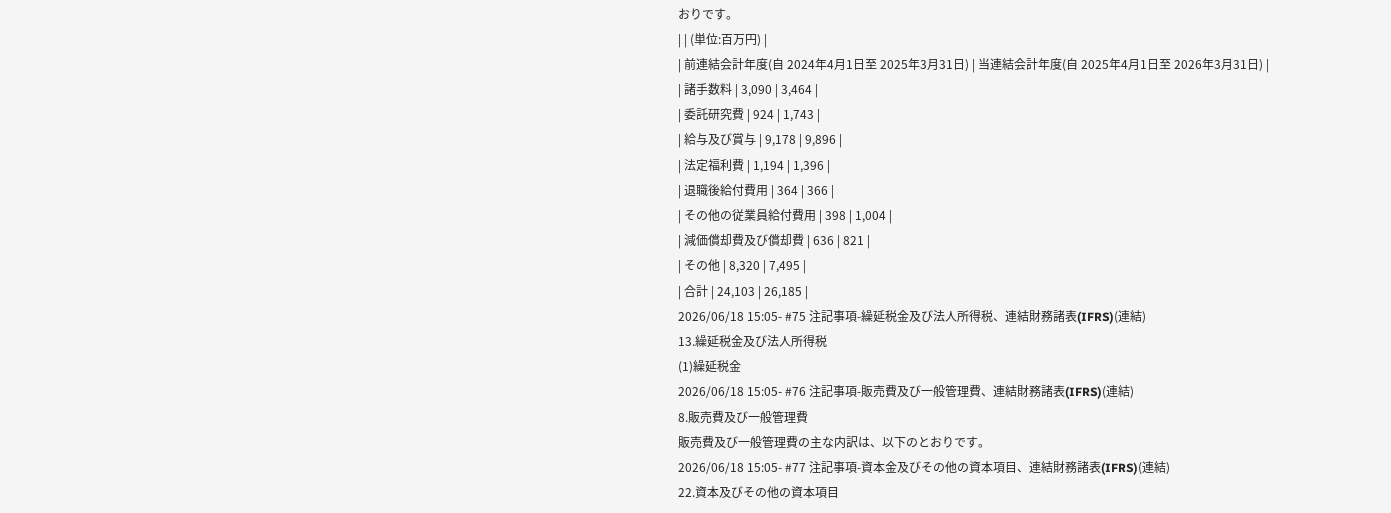おりです。
| | (単位:百万円) |
| 前連結会計年度(自 2024年4月1日至 2025年3月31日) | 当連結会計年度(自 2025年4月1日至 2026年3月31日) |
| 諸手数料 | 3,090 | 3,464 |
| 委託研究費 | 924 | 1,743 |
| 給与及び賞与 | 9,178 | 9,896 |
| 法定福利費 | 1,194 | 1,396 |
| 退職後給付費用 | 364 | 366 |
| その他の従業員給付費用 | 398 | 1,004 |
| 減価償却費及び償却費 | 636 | 821 |
| その他 | 8,320 | 7,495 |
| 合計 | 24,103 | 26,185 |
2026/06/18 15:05- #75 注記事項-繰延税金及び法人所得税、連結財務諸表(IFRS)(連結)
13.繰延税金及び法人所得税
(1)繰延税金
2026/06/18 15:05- #76 注記事項-販売費及び一般管理費、連結財務諸表(IFRS)(連結)
8.販売費及び一般管理費
販売費及び一般管理費の主な内訳は、以下のとおりです。
2026/06/18 15:05- #77 注記事項-資本金及びその他の資本項目、連結財務諸表(IFRS)(連結)
22.資本及びその他の資本項目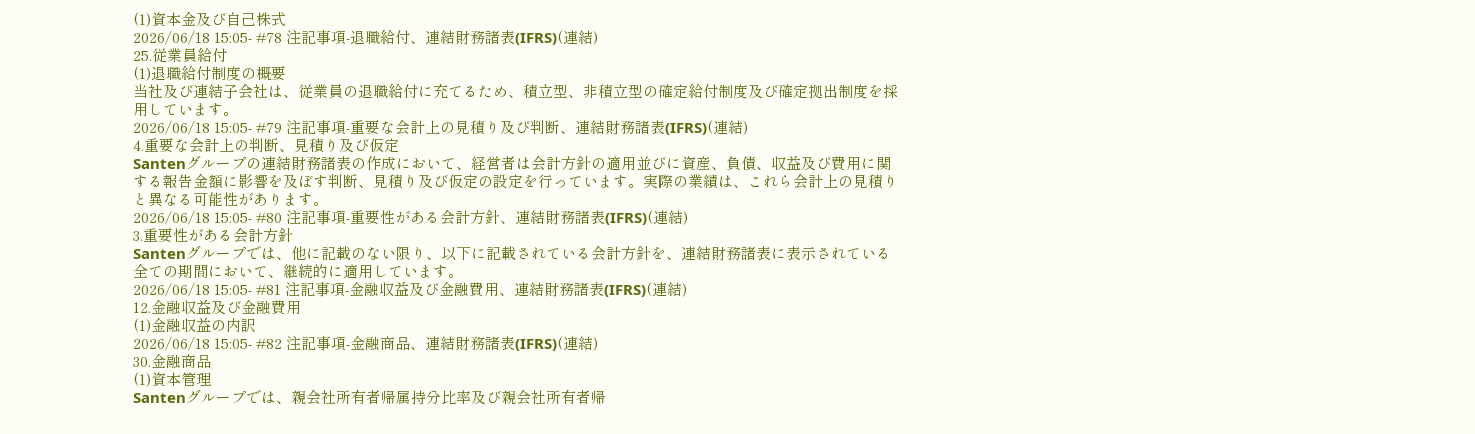(1)資本金及び自己株式
2026/06/18 15:05- #78 注記事項-退職給付、連結財務諸表(IFRS)(連結)
25.従業員給付
(1)退職給付制度の概要
当社及び連結子会社は、従業員の退職給付に充てるため、積立型、非積立型の確定給付制度及び確定拠出制度を採用しています。
2026/06/18 15:05- #79 注記事項-重要な会計上の見積り及び判断、連結財務諸表(IFRS)(連結)
4.重要な会計上の判断、見積り及び仮定
Santenグループの連結財務諸表の作成において、経営者は会計方針の適用並びに資産、負債、収益及び費用に関する報告金額に影響を及ぼす判断、見積り及び仮定の設定を行っています。実際の業績は、これら会計上の見積りと異なる可能性があります。
2026/06/18 15:05- #80 注記事項-重要性がある会計方針、連結財務諸表(IFRS)(連結)
3.重要性がある会計方針
Santenグループでは、他に記載のない限り、以下に記載されている会計方針を、連結財務諸表に表示されている全ての期間において、継続的に適用しています。
2026/06/18 15:05- #81 注記事項-金融収益及び金融費用、連結財務諸表(IFRS)(連結)
12.金融収益及び金融費用
(1)金融収益の内訳
2026/06/18 15:05- #82 注記事項-金融商品、連結財務諸表(IFRS)(連結)
30.金融商品
(1)資本管理
Santenグループでは、親会社所有者帰属持分比率及び親会社所有者帰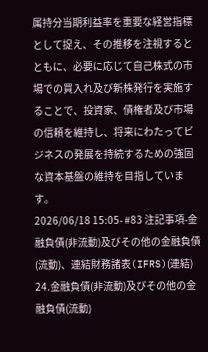属持分当期利益率を重要な経営指標として捉え、その推移を注視するとともに、必要に応じて自己株式の市場での買入れ及び新株発行を実施することで、投資家、債権者及び市場の信頼を維持し、将来にわたってビジネスの発展を持続するための強固な資本基盤の維持を目指しています。
2026/06/18 15:05- #83 注記事項-金融負債(非流動)及びその他の金融負債(流動)、連結財務諸表(IFRS)(連結)
24.金融負債(非流動)及びその他の金融負債(流動)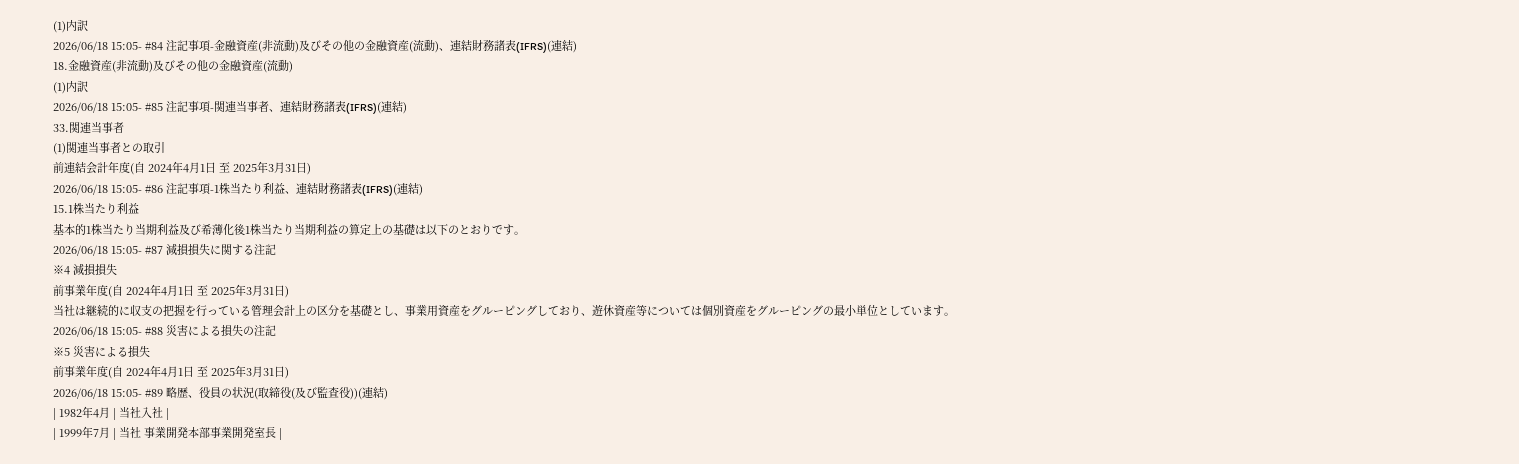(1)内訳
2026/06/18 15:05- #84 注記事項-金融資産(非流動)及びその他の金融資産(流動)、連結財務諸表(IFRS)(連結)
18.金融資産(非流動)及びその他の金融資産(流動)
(1)内訳
2026/06/18 15:05- #85 注記事項-関連当事者、連結財務諸表(IFRS)(連結)
33.関連当事者
(1)関連当事者との取引
前連結会計年度(自 2024年4月1日 至 2025年3月31日)
2026/06/18 15:05- #86 注記事項-1株当たり利益、連結財務諸表(IFRS)(連結)
15.1株当たり利益
基本的1株当たり当期利益及び希薄化後1株当たり当期利益の算定上の基礎は以下のとおりです。
2026/06/18 15:05- #87 減損損失に関する注記
※4 減損損失
前事業年度(自 2024年4月1日 至 2025年3月31日)
当社は継続的に収支の把握を行っている管理会計上の区分を基礎とし、事業用資産をグルーピングしており、遊休資産等については個別資産をグルーピングの最小単位としています。
2026/06/18 15:05- #88 災害による損失の注記
※5 災害による損失
前事業年度(自 2024年4月1日 至 2025年3月31日)
2026/06/18 15:05- #89 略歴、役員の状況(取締役(及び監査役))(連結)
| 1982年4月 | 当社入社 |
| 1999年7月 | 当社 事業開発本部事業開発室長 |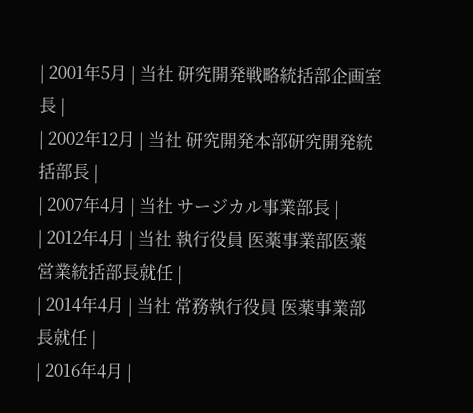| 2001年5月 | 当社 研究開発戦略統括部企画室長 |
| 2002年12月 | 当社 研究開発本部研究開発統括部長 |
| 2007年4月 | 当社 サージカル事業部長 |
| 2012年4月 | 当社 執行役員 医薬事業部医薬営業統括部長就任 |
| 2014年4月 | 当社 常務執行役員 医薬事業部長就任 |
| 2016年4月 |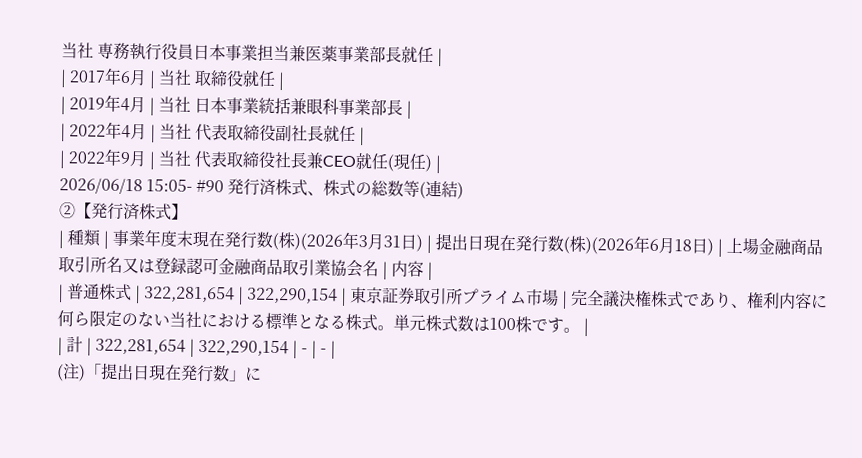当社 専務執行役員日本事業担当兼医薬事業部長就任 |
| 2017年6月 | 当社 取締役就任 |
| 2019年4月 | 当社 日本事業統括兼眼科事業部長 |
| 2022年4月 | 当社 代表取締役副社長就任 |
| 2022年9月 | 当社 代表取締役社長兼CEO就任(現任) |
2026/06/18 15:05- #90 発行済株式、株式の総数等(連結)
②【発行済株式】
| 種類 | 事業年度末現在発行数(株)(2026年3月31日) | 提出日現在発行数(株)(2026年6月18日) | 上場金融商品取引所名又は登録認可金融商品取引業協会名 | 内容 |
| 普通株式 | 322,281,654 | 322,290,154 | 東京証券取引所プライム市場 | 完全議決権株式であり、権利内容に何ら限定のない当社における標準となる株式。単元株式数は100株です。 |
| 計 | 322,281,654 | 322,290,154 | - | - |
(注)「提出日現在発行数」に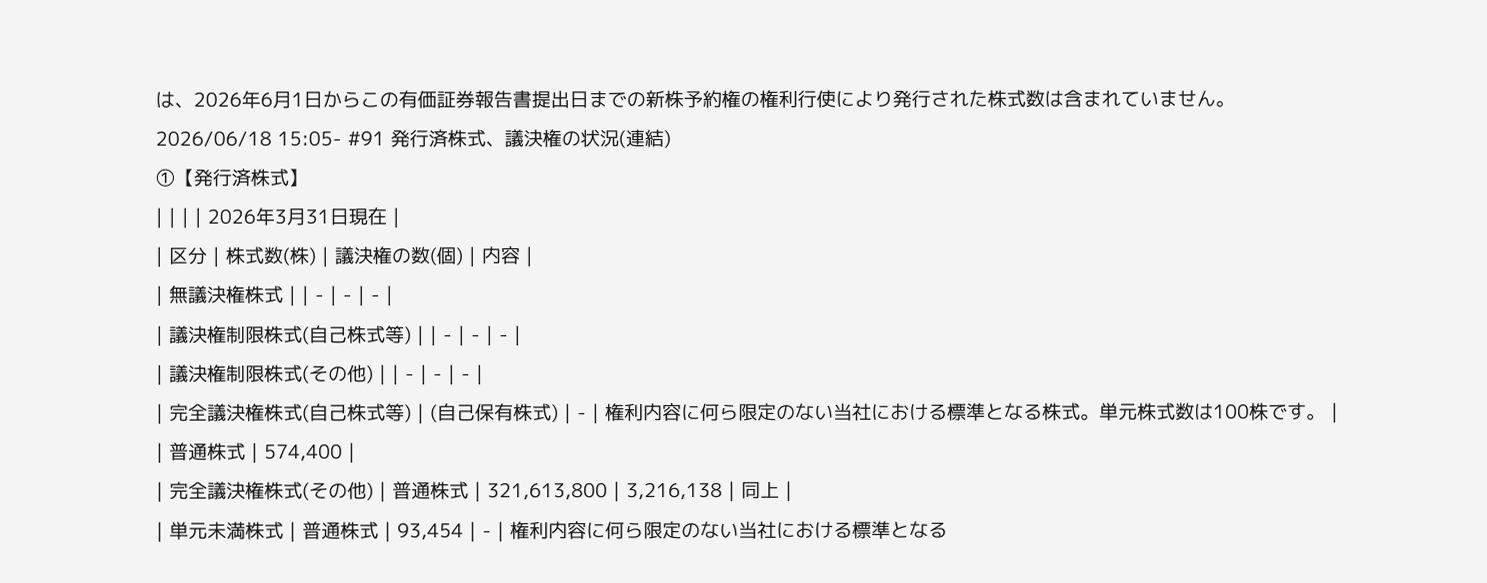は、2026年6月1日からこの有価証券報告書提出日までの新株予約権の権利行使により発行された株式数は含まれていません。
2026/06/18 15:05- #91 発行済株式、議決権の状況(連結)
①【発行済株式】
| | | | 2026年3月31日現在 |
| 区分 | 株式数(株) | 議決権の数(個) | 内容 |
| 無議決権株式 | | - | - | - |
| 議決権制限株式(自己株式等) | | - | - | - |
| 議決権制限株式(その他) | | - | - | - |
| 完全議決権株式(自己株式等) | (自己保有株式) | - | 権利内容に何ら限定のない当社における標準となる株式。単元株式数は100株です。 |
| 普通株式 | 574,400 |
| 完全議決権株式(その他) | 普通株式 | 321,613,800 | 3,216,138 | 同上 |
| 単元未満株式 | 普通株式 | 93,454 | - | 権利内容に何ら限定のない当社における標準となる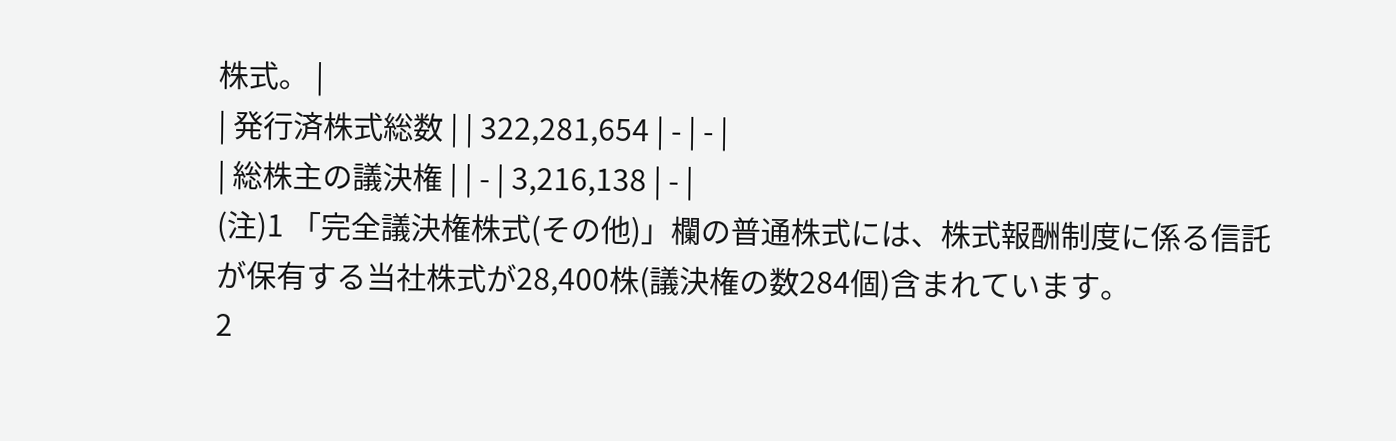株式。 |
| 発行済株式総数 | | 322,281,654 | - | - |
| 総株主の議決権 | | - | 3,216,138 | - |
(注)1 「完全議決権株式(その他)」欄の普通株式には、株式報酬制度に係る信託が保有する当社株式が28,400株(議決権の数284個)含まれています。
2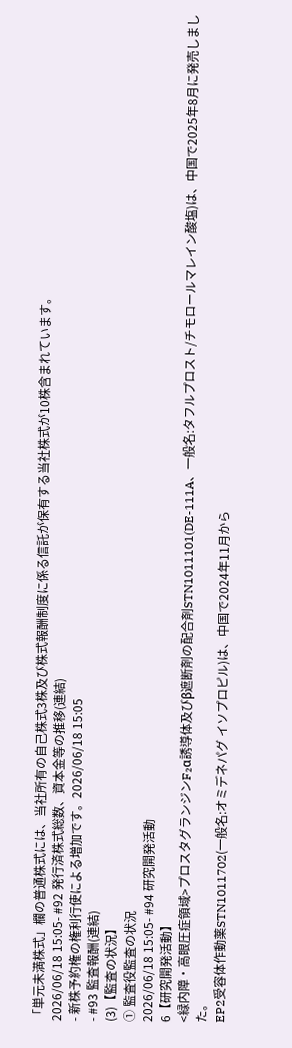「単元未満株式」欄の普通株式には、当社所有の自己株式3株及び株式報酬制度に係る信託が保有する当社株式が10株含まれています。
2026/06/18 15:05- #92 発行済株式総数、資本金等の推移(連結)
- 新株予約権の権利行使による増加です。2026/06/18 15:05
- #93 監査報酬(連結)
(3)【監査の状況】
① 監査役監査の状況
2026/06/18 15:05- #94 研究開発活動
6【研究開発活動】
<緑内障・高眼圧症領域>プロスタグランジンF₂α誘導体及びβ遮断剤の配合剤STN1011101(DE-111A、一般名:タフルプロスト/チモロールマレイン酸塩)は、中国で2025年8月に発売しました。
EP2受容体作動薬STN1011702(一般名:オミデネパグ イソプロピル)は、中国で2024年11月から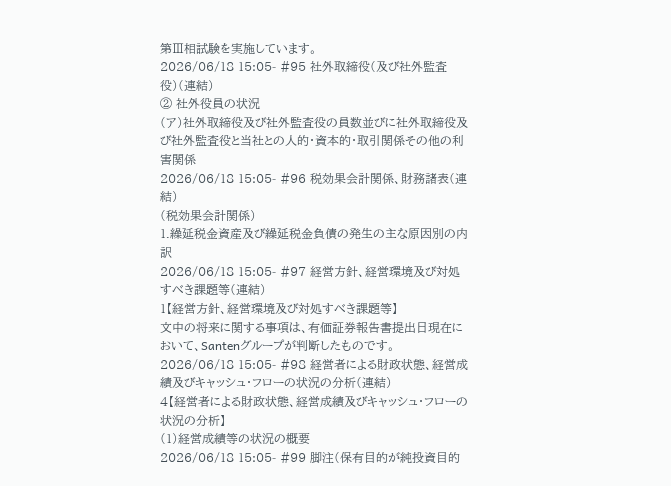第Ⅲ相試験を実施しています。
2026/06/18 15:05- #95 社外取締役(及び社外監査役)(連結)
② 社外役員の状況
(ア)社外取締役及び社外監査役の員数並びに社外取締役及び社外監査役と当社との人的・資本的・取引関係その他の利害関係
2026/06/18 15:05- #96 税効果会計関係、財務諸表(連結)
(税効果会計関係)
1.繰延税金資産及び繰延税金負債の発生の主な原因別の内訳
2026/06/18 15:05- #97 経営方針、経営環境及び対処すべき課題等(連結)
1【経営方針、経営環境及び対処すべき課題等】
文中の将来に関する事項は、有価証券報告書提出日現在において、Santenグループが判断したものです。
2026/06/18 15:05- #98 経営者による財政状態、経営成績及びキャッシュ・フローの状況の分析(連結)
4【経営者による財政状態、経営成績及びキャッシュ・フローの状況の分析】
(1)経営成績等の状況の概要
2026/06/18 15:05- #99 脚注(保有目的が純投資目的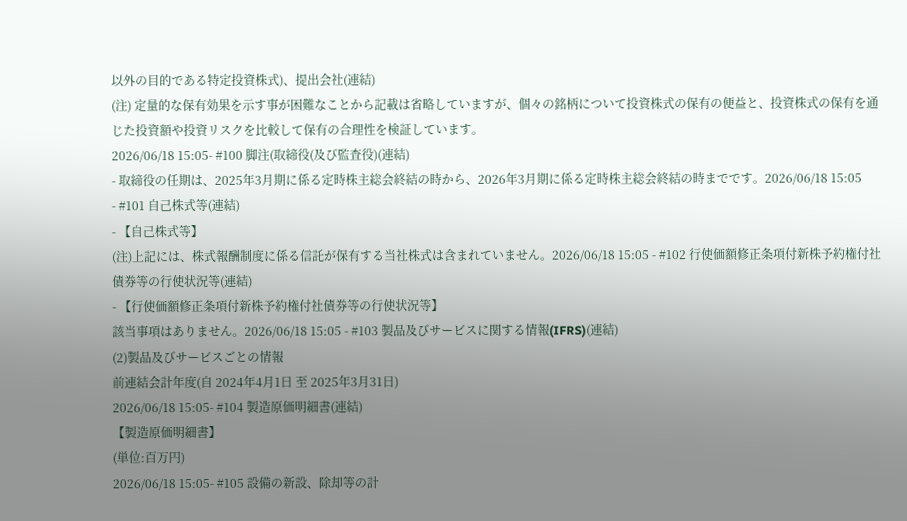以外の目的である特定投資株式)、提出会社(連結)
(注) 定量的な保有効果を示す事が困難なことから記載は省略していますが、個々の銘柄について投資株式の保有の便益と、投資株式の保有を通じた投資額や投資リスクを比較して保有の合理性を検証しています。
2026/06/18 15:05- #100 脚注(取締役(及び監査役)(連結)
- 取締役の任期は、2025年3月期に係る定時株主総会終結の時から、2026年3月期に係る定時株主総会終結の時までです。2026/06/18 15:05
- #101 自己株式等(連結)
- 【自己株式等】
(注)上記には、株式報酬制度に係る信託が保有する当社株式は含まれていません。2026/06/18 15:05 - #102 行使価額修正条項付新株予約権付社債券等の行使状況等(連結)
- 【行使価額修正条項付新株予約権付社債券等の行使状況等】
該当事項はありません。2026/06/18 15:05 - #103 製品及びサービスに関する情報(IFRS)(連結)
(2)製品及びサービスごとの情報
前連結会計年度(自 2024年4月1日 至 2025年3月31日)
2026/06/18 15:05- #104 製造原価明細書(連結)
【製造原価明細書】
(単位:百万円)
2026/06/18 15:05- #105 設備の新設、除却等の計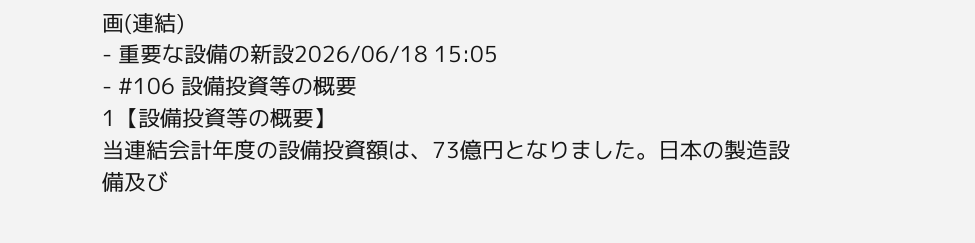画(連結)
- 重要な設備の新設2026/06/18 15:05
- #106 設備投資等の概要
1【設備投資等の概要】
当連結会計年度の設備投資額は、73億円となりました。日本の製造設備及び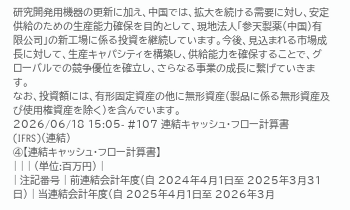研究開発用機器の更新に加え、中国では、拡大を続ける需要に対し、安定供給のための生産能力確保を目的として、現地法人「参天製薬(中国)有限公司」の新工場に係る投資を継続しています。今後、見込まれる市場成長に対して、生産キャパシティを構築し、供給能力を確保することで、グローバルでの競争優位を確立し、さらなる事業の成長に繋げていきます。
なお、投資額には、有形固定資産の他に無形資産(製品に係る無形資産及び使用権資産を除く)を含んでいます。
2026/06/18 15:05- #107 連結キャッシュ・フロー計算書(IFRS)(連結)
④【連結キャッシュ・フロー計算書】
| | | (単位:百万円) |
| 注記番号 | 前連結会計年度(自 2024年4月1日至 2025年3月31日) | 当連結会計年度(自 2025年4月1日至 2026年3月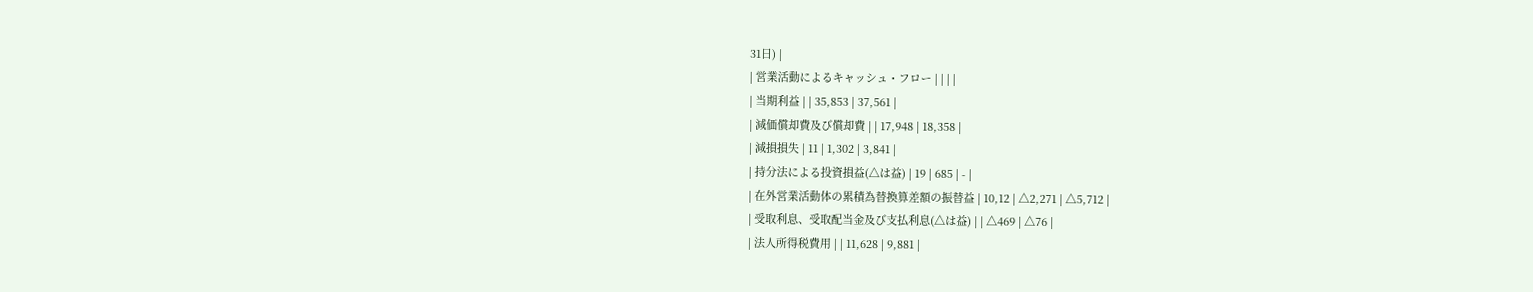31日) |
| 営業活動によるキャッシュ・フロー | | | |
| 当期利益 | | 35,853 | 37,561 |
| 減価償却費及び償却費 | | 17,948 | 18,358 |
| 減損損失 | 11 | 1,302 | 3,841 |
| 持分法による投資損益(△は益) | 19 | 685 | - |
| 在外営業活動体の累積為替換算差額の振替益 | 10,12 | △2,271 | △5,712 |
| 受取利息、受取配当金及び支払利息(△は益) | | △469 | △76 |
| 法人所得税費用 | | 11,628 | 9,881 |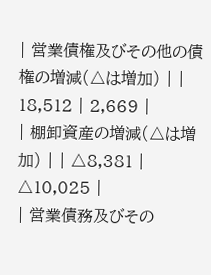| 営業債権及びその他の債権の増減(△は増加) | | 18,512 | 2,669 |
| 棚卸資産の増減(△は増加) | | △8,381 | △10,025 |
| 営業債務及びその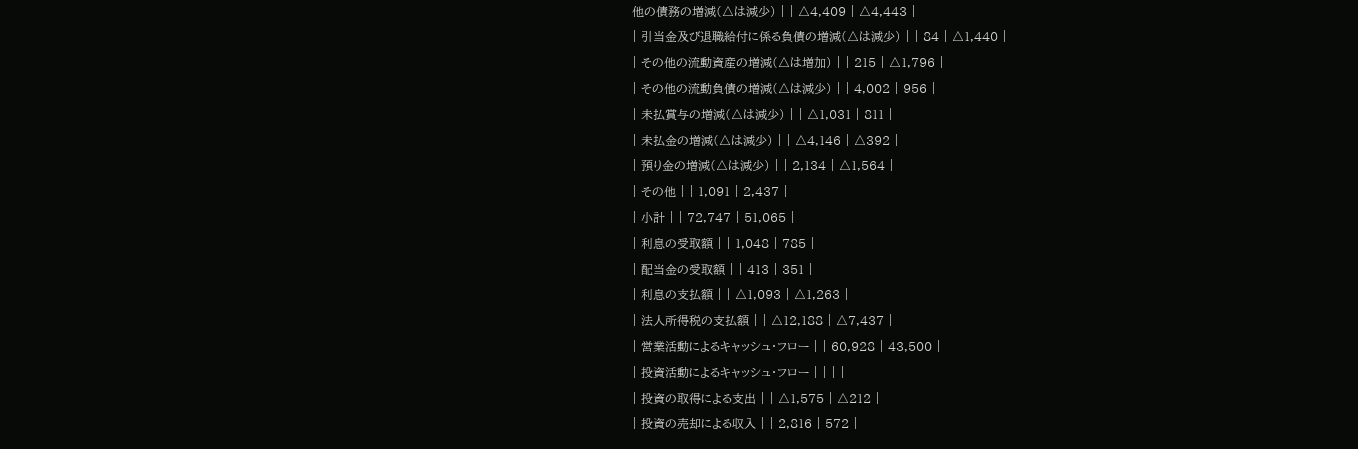他の債務の増減(△は減少) | | △4,409 | △4,443 |
| 引当金及び退職給付に係る負債の増減(△は減少) | | 84 | △1,440 |
| その他の流動資産の増減(△は増加) | | 215 | △1,796 |
| その他の流動負債の増減(△は減少) | | 4,002 | 956 |
| 未払賞与の増減(△は減少) | | △1,031 | 811 |
| 未払金の増減(△は減少) | | △4,146 | △392 |
| 預り金の増減(△は減少) | | 2,134 | △1,564 |
| その他 | | 1,091 | 2,437 |
| 小計 | | 72,747 | 51,065 |
| 利息の受取額 | | 1,048 | 785 |
| 配当金の受取額 | | 413 | 351 |
| 利息の支払額 | | △1,093 | △1,263 |
| 法人所得税の支払額 | | △12,188 | △7,437 |
| 営業活動によるキャッシュ・フロー | | 60,928 | 43,500 |
| 投資活動によるキャッシュ・フロー | | | |
| 投資の取得による支出 | | △1,575 | △212 |
| 投資の売却による収入 | | 2,816 | 572 |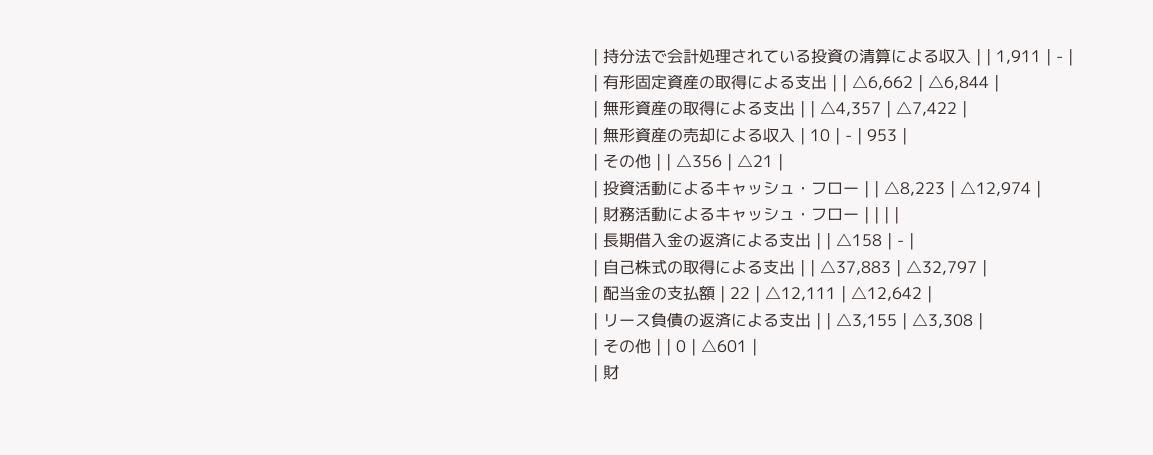| 持分法で会計処理されている投資の清算による収入 | | 1,911 | - |
| 有形固定資産の取得による支出 | | △6,662 | △6,844 |
| 無形資産の取得による支出 | | △4,357 | △7,422 |
| 無形資産の売却による収入 | 10 | - | 953 |
| その他 | | △356 | △21 |
| 投資活動によるキャッシュ・フロー | | △8,223 | △12,974 |
| 財務活動によるキャッシュ・フロー | | | |
| 長期借入金の返済による支出 | | △158 | - |
| 自己株式の取得による支出 | | △37,883 | △32,797 |
| 配当金の支払額 | 22 | △12,111 | △12,642 |
| リース負債の返済による支出 | | △3,155 | △3,308 |
| その他 | | 0 | △601 |
| 財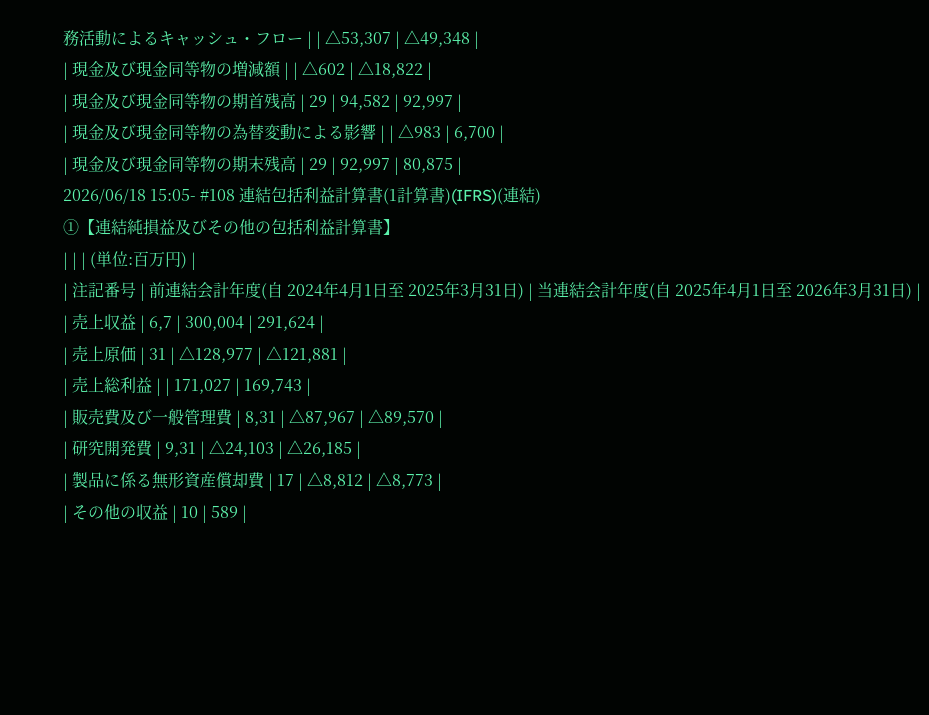務活動によるキャッシュ・フロー | | △53,307 | △49,348 |
| 現金及び現金同等物の増減額 | | △602 | △18,822 |
| 現金及び現金同等物の期首残高 | 29 | 94,582 | 92,997 |
| 現金及び現金同等物の為替変動による影響 | | △983 | 6,700 |
| 現金及び現金同等物の期末残高 | 29 | 92,997 | 80,875 |
2026/06/18 15:05- #108 連結包括利益計算書(1計算書)(IFRS)(連結)
①【連結純損益及びその他の包括利益計算書】
| | | (単位:百万円) |
| 注記番号 | 前連結会計年度(自 2024年4月1日至 2025年3月31日) | 当連結会計年度(自 2025年4月1日至 2026年3月31日) |
| 売上収益 | 6,7 | 300,004 | 291,624 |
| 売上原価 | 31 | △128,977 | △121,881 |
| 売上総利益 | | 171,027 | 169,743 |
| 販売費及び一般管理費 | 8,31 | △87,967 | △89,570 |
| 研究開発費 | 9,31 | △24,103 | △26,185 |
| 製品に係る無形資産償却費 | 17 | △8,812 | △8,773 |
| その他の収益 | 10 | 589 |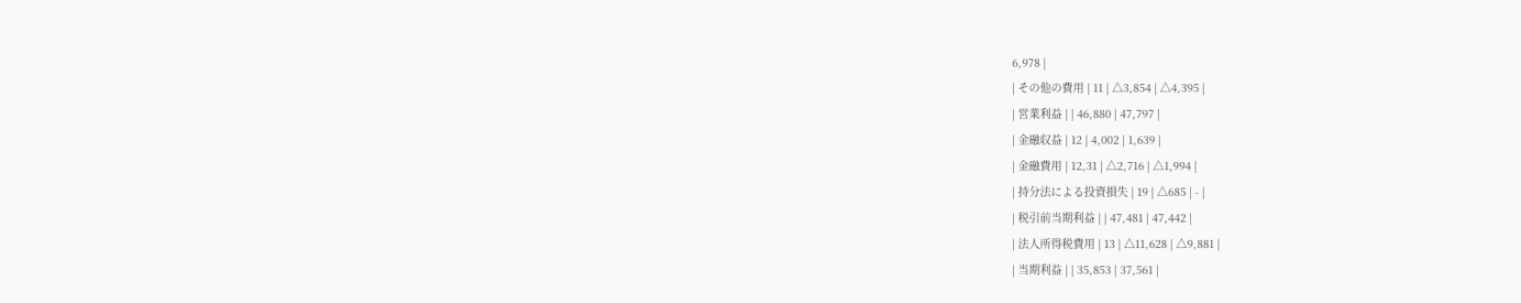6,978 |
| その他の費用 | 11 | △3,854 | △4,395 |
| 営業利益 | | 46,880 | 47,797 |
| 金融収益 | 12 | 4,002 | 1,639 |
| 金融費用 | 12,31 | △2,716 | △1,994 |
| 持分法による投資損失 | 19 | △685 | - |
| 税引前当期利益 | | 47,481 | 47,442 |
| 法人所得税費用 | 13 | △11,628 | △9,881 |
| 当期利益 | | 35,853 | 37,561 |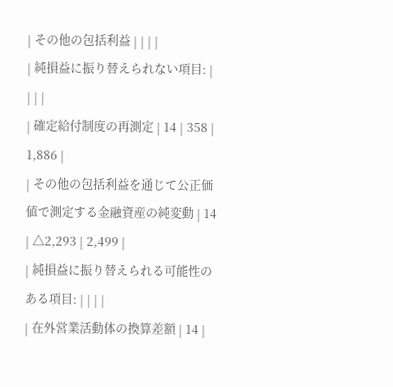| その他の包括利益 | | | |
| 純損益に振り替えられない項目: | | | |
| 確定給付制度の再測定 | 14 | 358 | 1,886 |
| その他の包括利益を通じて公正価値で測定する金融資産の純変動 | 14 | △2,293 | 2,499 |
| 純損益に振り替えられる可能性のある項目: | | | |
| 在外営業活動体の換算差額 | 14 |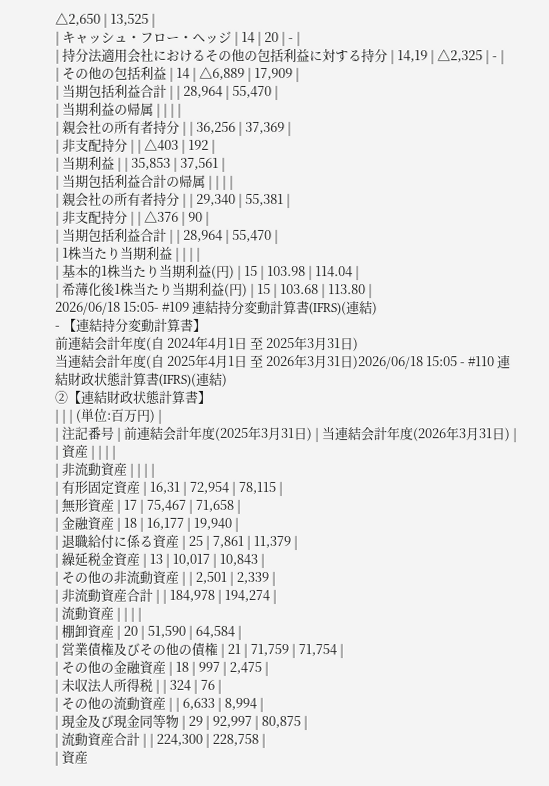△2,650 | 13,525 |
| キャッシュ・フロー・ヘッジ | 14 | 20 | - |
| 持分法適用会社におけるその他の包括利益に対する持分 | 14,19 | △2,325 | - |
| その他の包括利益 | 14 | △6,889 | 17,909 |
| 当期包括利益合計 | | 28,964 | 55,470 |
| 当期利益の帰属 | | | |
| 親会社の所有者持分 | | 36,256 | 37,369 |
| 非支配持分 | | △403 | 192 |
| 当期利益 | | 35,853 | 37,561 |
| 当期包括利益合計の帰属 | | | |
| 親会社の所有者持分 | | 29,340 | 55,381 |
| 非支配持分 | | △376 | 90 |
| 当期包括利益合計 | | 28,964 | 55,470 |
| 1株当たり当期利益 | | | |
| 基本的1株当たり当期利益(円) | 15 | 103.98 | 114.04 |
| 希薄化後1株当たり当期利益(円) | 15 | 103.68 | 113.80 |
2026/06/18 15:05- #109 連結持分変動計算書(IFRS)(連結)
- 【連結持分変動計算書】
前連結会計年度(自 2024年4月1日 至 2025年3月31日)
当連結会計年度(自 2025年4月1日 至 2026年3月31日)2026/06/18 15:05 - #110 連結財政状態計算書(IFRS)(連結)
②【連結財政状態計算書】
| | | (単位:百万円) |
| 注記番号 | 前連結会計年度(2025年3月31日) | 当連結会計年度(2026年3月31日) |
| 資産 | | | |
| 非流動資産 | | | |
| 有形固定資産 | 16,31 | 72,954 | 78,115 |
| 無形資産 | 17 | 75,467 | 71,658 |
| 金融資産 | 18 | 16,177 | 19,940 |
| 退職給付に係る資産 | 25 | 7,861 | 11,379 |
| 繰延税金資産 | 13 | 10,017 | 10,843 |
| その他の非流動資産 | | 2,501 | 2,339 |
| 非流動資産合計 | | 184,978 | 194,274 |
| 流動資産 | | | |
| 棚卸資産 | 20 | 51,590 | 64,584 |
| 営業債権及びその他の債権 | 21 | 71,759 | 71,754 |
| その他の金融資産 | 18 | 997 | 2,475 |
| 未収法人所得税 | | 324 | 76 |
| その他の流動資産 | | 6,633 | 8,994 |
| 現金及び現金同等物 | 29 | 92,997 | 80,875 |
| 流動資産合計 | | 224,300 | 228,758 |
| 資産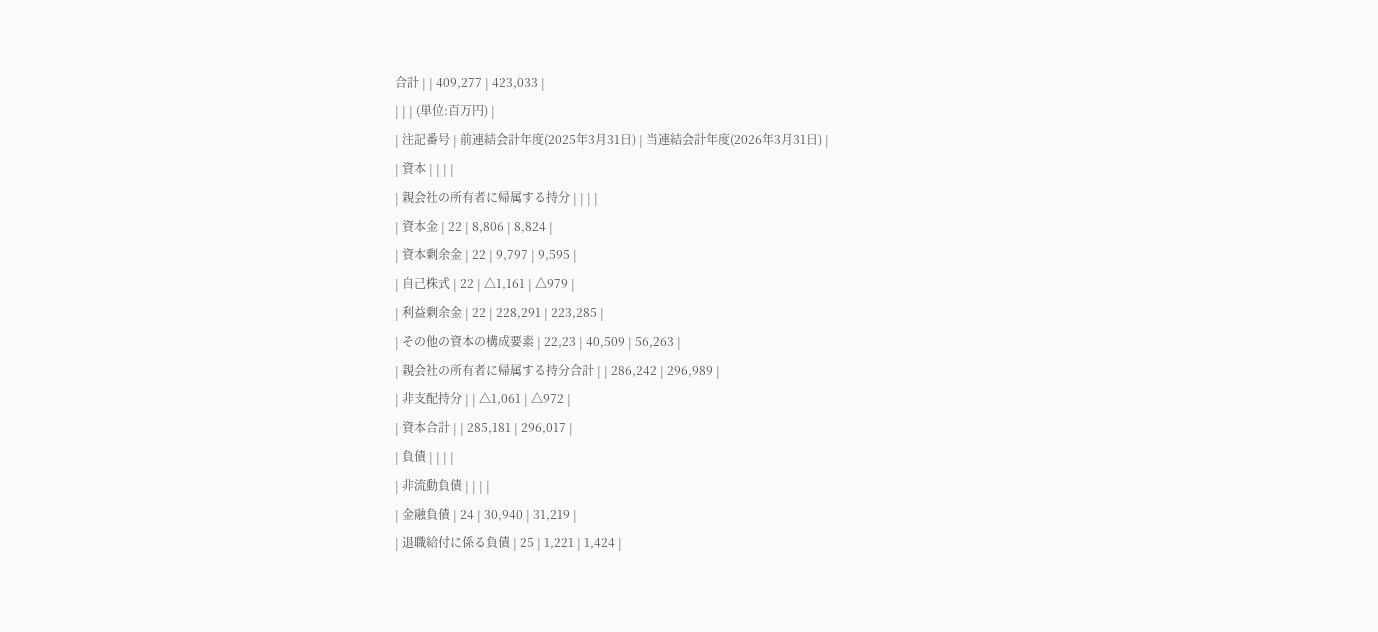合計 | | 409,277 | 423,033 |
| | | (単位:百万円) |
| 注記番号 | 前連結会計年度(2025年3月31日) | 当連結会計年度(2026年3月31日) |
| 資本 | | | |
| 親会社の所有者に帰属する持分 | | | |
| 資本金 | 22 | 8,806 | 8,824 |
| 資本剰余金 | 22 | 9,797 | 9,595 |
| 自己株式 | 22 | △1,161 | △979 |
| 利益剰余金 | 22 | 228,291 | 223,285 |
| その他の資本の構成要素 | 22,23 | 40,509 | 56,263 |
| 親会社の所有者に帰属する持分合計 | | 286,242 | 296,989 |
| 非支配持分 | | △1,061 | △972 |
| 資本合計 | | 285,181 | 296,017 |
| 負債 | | | |
| 非流動負債 | | | |
| 金融負債 | 24 | 30,940 | 31,219 |
| 退職給付に係る負債 | 25 | 1,221 | 1,424 |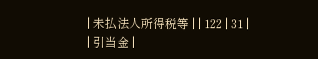| 未払法人所得税等 | | 122 | 31 |
| 引当金 |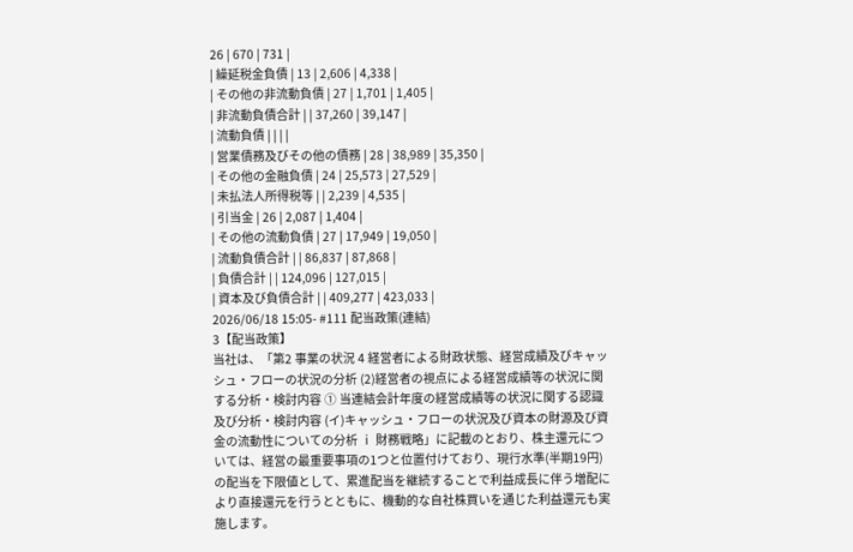26 | 670 | 731 |
| 繰延税金負債 | 13 | 2,606 | 4,338 |
| その他の非流動負債 | 27 | 1,701 | 1,405 |
| 非流動負債合計 | | 37,260 | 39,147 |
| 流動負債 | | | |
| 営業債務及びその他の債務 | 28 | 38,989 | 35,350 |
| その他の金融負債 | 24 | 25,573 | 27,529 |
| 未払法人所得税等 | | 2,239 | 4,535 |
| 引当金 | 26 | 2,087 | 1,404 |
| その他の流動負債 | 27 | 17,949 | 19,050 |
| 流動負債合計 | | 86,837 | 87,868 |
| 負債合計 | | 124,096 | 127,015 |
| 資本及び負債合計 | | 409,277 | 423,033 |
2026/06/18 15:05- #111 配当政策(連結)
3【配当政策】
当社は、「第2 事業の状況 4 経営者による財政状態、経営成績及びキャッシュ・フローの状況の分析 (2)経営者の視点による経営成績等の状況に関する分析・検討内容 ① 当連結会計年度の経営成績等の状況に関する認識及び分析・検討内容 (イ)キャッシュ・フローの状況及び資本の財源及び資金の流動性についての分析 ⅰ 財務戦略」に記載のとおり、株主還元については、経営の最重要事項の1つと位置付けており、現行水準(半期19円)の配当を下限値として、累進配当を継続することで利益成長に伴う増配により直接還元を行うとともに、機動的な自社株買いを通じた利益還元も実施します。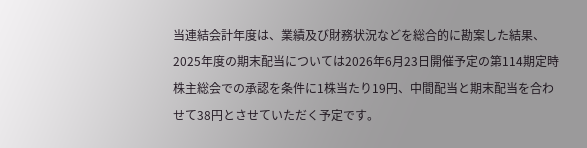当連結会計年度は、業績及び財務状況などを総合的に勘案した結果、2025年度の期末配当については2026年6月23日開催予定の第114期定時株主総会での承認を条件に1株当たり19円、中間配当と期末配当を合わせて38円とさせていただく予定です。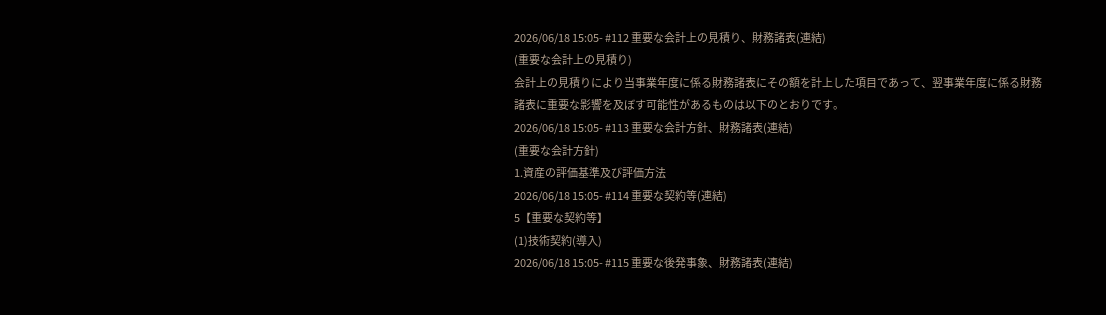2026/06/18 15:05- #112 重要な会計上の見積り、財務諸表(連結)
(重要な会計上の見積り)
会計上の見積りにより当事業年度に係る財務諸表にその額を計上した項目であって、翌事業年度に係る財務諸表に重要な影響を及ぼす可能性があるものは以下のとおりです。
2026/06/18 15:05- #113 重要な会計方針、財務諸表(連結)
(重要な会計方針)
1.資産の評価基準及び評価方法
2026/06/18 15:05- #114 重要な契約等(連結)
5【重要な契約等】
(1)技術契約(導入)
2026/06/18 15:05- #115 重要な後発事象、財務諸表(連結)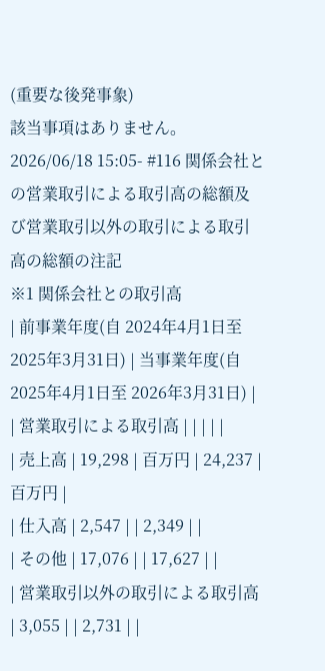(重要な後発事象)
該当事項はありません。
2026/06/18 15:05- #116 関係会社との営業取引による取引高の総額及び営業取引以外の取引による取引高の総額の注記
※1 関係会社との取引高
| 前事業年度(自 2024年4月1日至 2025年3月31日) | 当事業年度(自 2025年4月1日至 2026年3月31日) |
| 営業取引による取引高 | | | | |
| 売上高 | 19,298 | 百万円 | 24,237 | 百万円 |
| 仕入高 | 2,547 | | 2,349 | |
| その他 | 17,076 | | 17,627 | |
| 営業取引以外の取引による取引高 | 3,055 | | 2,731 | |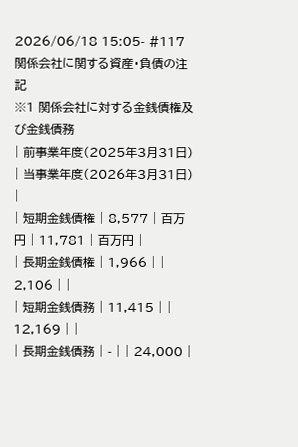2026/06/18 15:05- #117 関係会社に関する資産・負債の注記
※1 関係会社に対する金銭債権及び金銭債務
| 前事業年度(2025年3月31日) | 当事業年度(2026年3月31日) |
| 短期金銭債権 | 8,577 | 百万円 | 11,781 | 百万円 |
| 長期金銭債権 | 1,966 | | 2,106 | |
| 短期金銭債務 | 11,415 | | 12,169 | |
| 長期金銭債務 | - | | 24,000 |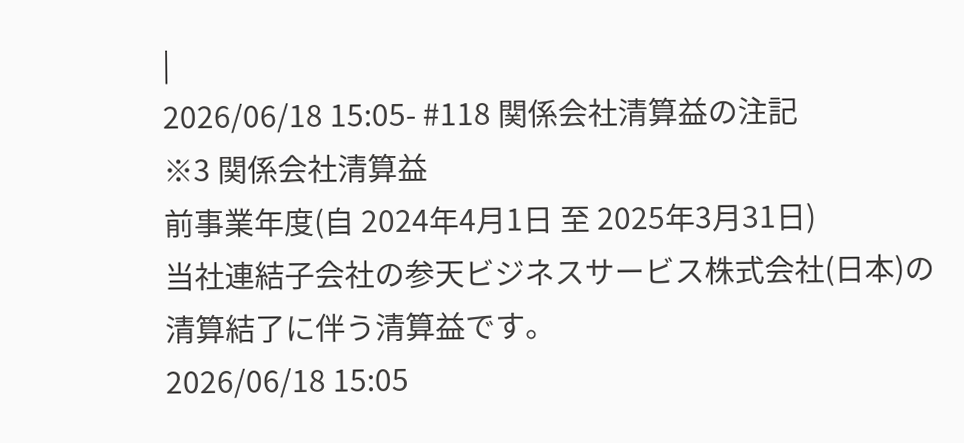|
2026/06/18 15:05- #118 関係会社清算益の注記
※3 関係会社清算益
前事業年度(自 2024年4月1日 至 2025年3月31日)
当社連結子会社の参天ビジネスサービス株式会社(日本)の清算結了に伴う清算益です。
2026/06/18 15:05